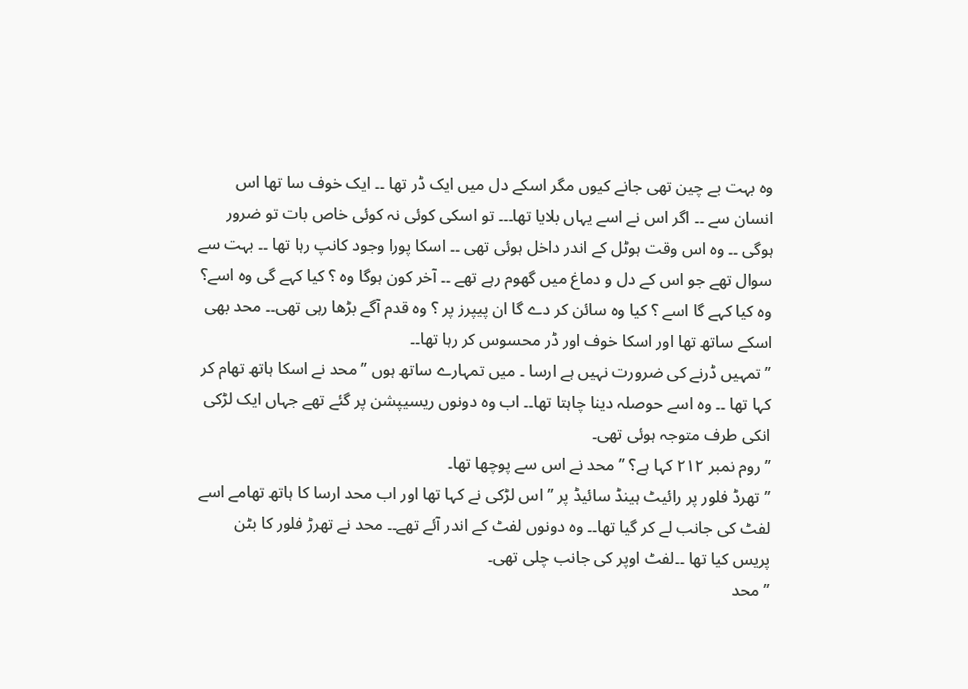وہ بہت بے چین تھی جانے کیوں مگر اسکے دل میں ایک ڈر تھا ۔۔ ایک خوف سا تھا اس انسان سے ۔۔ اگر اس نے اسے یہاں بلایا تھا۔۔۔ تو اسکی کوئی نہ کوئی خاص بات تو ضرور ہوگی ۔۔ وہ اس وقت ہوٹل کے اندر داخل ہوئی تھی ۔۔ اسکا پورا وجود کانپ رہا تھا ۔۔ بہت سے سوال تھے جو اس کے دل و دماغ میں گھوم رہے تھے ۔۔ آخر کون ہوگا وہ ؟ کیا کہے گی وہ اسے؟ وہ کیا کہے گا اسے ؟ کیا وہ سائن کر دے گا ان پیپرز پر ؟ وہ قدم آگے بڑھا رہی تھی۔۔ محد بھی اسکے ساتھ تھا اور اسکا خوف اور ڈر محسوس کر رہا تھا۔۔
’’تمہیں ڈرنے کی ضرورت نہیں ہے ارسا ۔ میں تمہارے ساتھ ہوں ’’ محد نے اسکا ہاتھ تھام کر کہا تھا ۔۔ وہ اسے حوصلہ دینا چاہتا تھا۔۔ اب وہ دونوں ریسیپشن پر گئے تھے جہاں ایک لڑکی انکی طرف متوجہ ہوئی تھی۔
’’ روم نمبر ۲۱۲ کہا ہے؟ ’’ محد نے اس سے پوچھا تھا۔
’’ تھرڈ فلور پر رائیٹ ہینڈ سائیڈ پر ’’ اس لڑکی نے کہا تھا اور اب محد ارسا کا ہاتھ تھامے اسے لفٹ کی جانب لے کر گیا تھا۔۔ وہ دونوں لفٹ کے اندر آئے تھے۔۔ محد نے تھرڑ فلور کا بٹن پریس کیا تھا ۔۔لفٹ اوپر کی جانب چلی تھی۔
’’ محد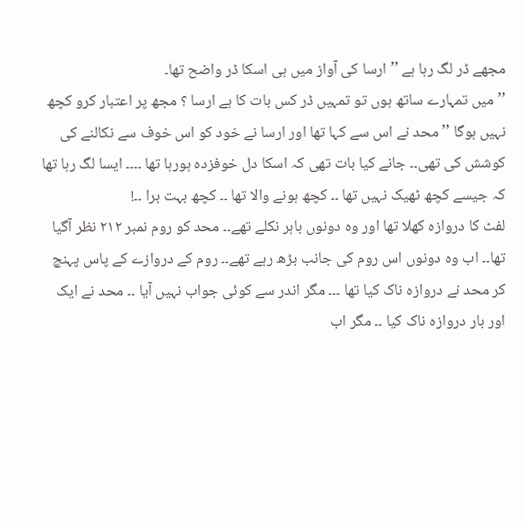مجھے ڈر لگ رہا ہے ’’ ارسا کی آواز میں ہی اسکا ڈر واضح تھا۔
’’ میں تمہارے ساتھ ہوں تو تمہیں ڈر کس بات کا ہے ارسا ؟ مجھ پر اعتبار کرو کچھ نہیں ہوگا ’’ محد نے اس سے کہا تھا اور ارسا نے خود کو اس خوف سے نکالنے کی کوشش کی تھی۔۔ جانے کیا بات تھی کہ اسکا دل خوفزدہ ہورہا تھا ۔۔۔۔ ایسا لگ رہا تھا کہ جیسے کچھ ٹھیک نہیں تھا ۔۔ کچھ ہونے والا تھا ۔۔ کچھ بہت برا ۔۔!
لفٹ کا دروازہ کھلا تھا اور وہ دونوں باہر نکلے تھے۔۔ محد کو روم نمبر ۲۱۲ نظر آگیا تھا۔۔ اب وہ دونوں اس روم کی جانب بڑھ رہے تھے۔۔ روم کے دروازے کے پاس پہنچ کر محد نے دروازہ ناک کیا تھا ۔۔۔ مگر اندر سے کوئی جواب نہیں آیا ۔۔ محد نے ایک اور بار دروازہ ناک کیا ۔۔ مگر اب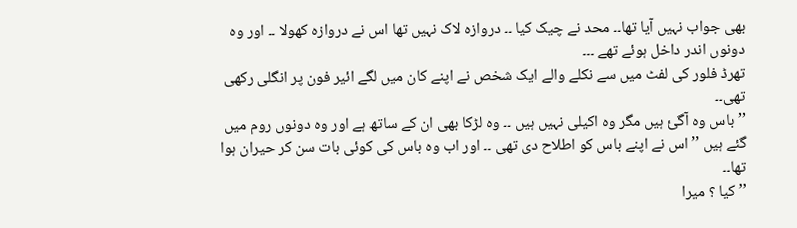بھی جواب نہیں آیا تھا۔۔ محد نے چیک کیا ۔۔ دروازہ لاک نہیں تھا اس نے دروازہ کھولا ۔۔ اور وہ دونوں اندر داخل ہوئے تھے ۔۔۔
تھرڈ فلور کی لفٹ میں سے نکلے والے ایک شخص نے اپنے کان میں لگے ائیر فون پر انگلی رکھی تھی۔۔
’’ باس وہ آگئ ہیں مگر وہ اکیلی نہیں ہیں ۔۔ وہ لڑکا بھی ان کے ساتھ ہے اور وہ دونوں روم میں گئے ہیں ’’ اس نے اپنے باس کو اطلاح دی تھی ۔۔ اور اب وہ باس کی کوئی بات سن کر حیران ہوا تھا۔۔
’’ کیا ؟ میرا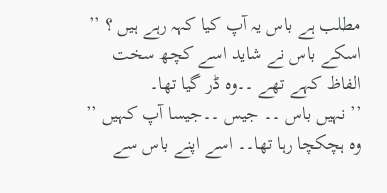مطلب ہے باس یہ آپ کیا کہہ رہے ہیں ؟ ’’ اسکے باس نے شاید اسے کچھ سخت الفاظ کہے تھے ۔۔وہ ڈر گیا تھا۔
’’ نہیں باس ۔۔ جیس ۔۔جیسا آپ کہیں ’’ وہ ہچکچا رہا تھا۔۔ اسے اپنے باس سے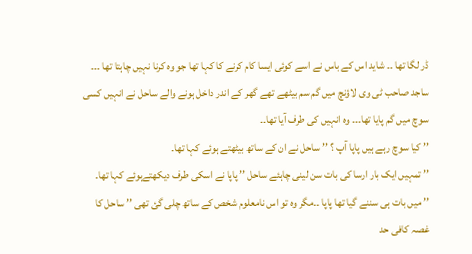ڈر لگا تھا ۔۔ شاید اس کے باس نے اسے کوئی ایسا کام کرنے کا کہا تھا جو وہ کرنا نہیں چاہتا تھا ۔۔۔
ساجد صاحب ٹی وی لاؤنچ میں گم سم بیٹھے تھے گھر کے اندر داخل ہونے والے ساحل نے انہیں کسی سوچ میں گم پایا تھا۔۔۔ وہ انہیں کی طرف آیا تھا۔۔
’’ کیا سوچ رہے ہیں پاپا آپ ؟ ’’ ساحل نے ان کے ساتھ بیٹھتے ہوئے کہا تھا۔
’’ تمہیں ایک بار ارسا کی بات سن لینی چاہئے ساحل ’’ پاپا نے اسکی طرف دیکھتےہوئے کہا تھا۔
’’ میں بات ہی سننے گیا تھا پاپا ۔۔مگر وہ تو اس نامعلوم شخص کے ساتھ چلی گئ تھی ’’ ساحل کا غصہ کافی حد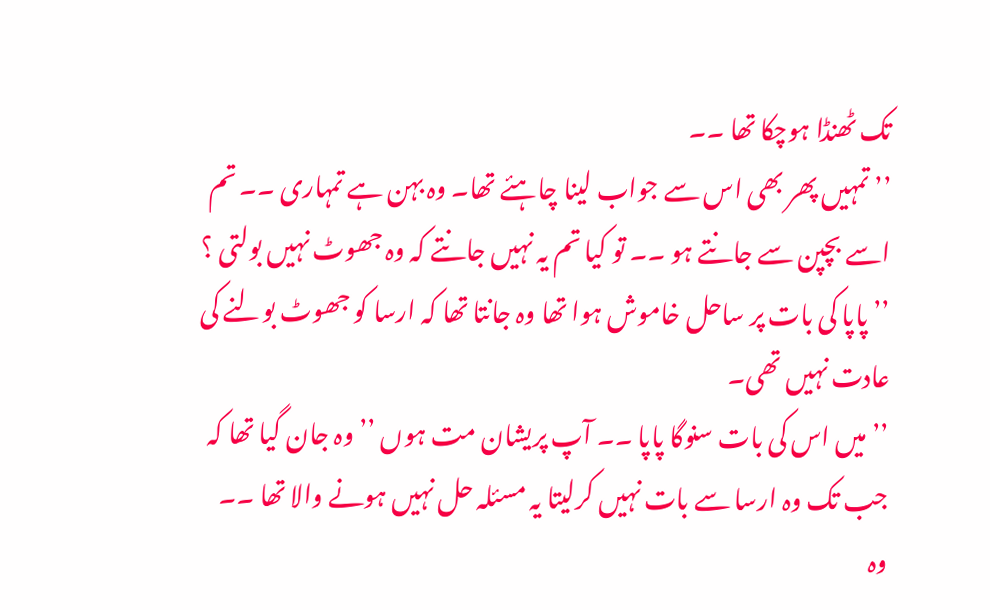تک ٹھنڈا ہوچکا تھا ۔۔
’’ تمہیں پھر بھی اس سے جواب لینا چاہئے تھا۔ وہ بہن ہے تمہاری ۔۔ تم اسے بچپن سے جانتے ہو ۔۔ تو کیا تم یہ نہیں جانتے کہ وہ جھوٹ نہیں بولتی ؟ ’’ پاپا کی بات پر ساحل خاموش ہوا تھا وہ جانتا تھا کہ ارسا کو جھوٹ بولنے کی عادت نہیں تھی۔
’’ میں اس کی بات سنوگا پاپا ۔۔ آپ پریشان مت ہوں ’’ وہ جان گیا تھا کہ جب تک وہ ارسا سے بات نہیں کرلیتا یہ مسئلہ حل نہیں ہونے والا تھا ۔۔
وہ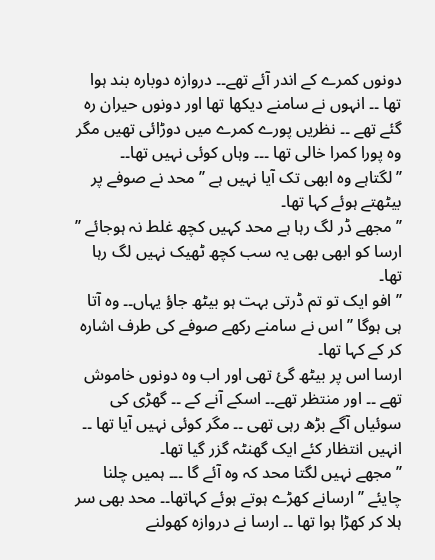دونوں کمرے کے اندر آئے تھے۔۔ دروازہ دوبارہ بند ہوا تھا ۔۔ انہوں نے سامنے دیکھا تھا اور دونوں حیران رہ گئے تھے ۔۔ نظریں پورے کمرے میں دوڑائی تھیں مگر وہ پورا کمرا خالی تھا ۔۔۔ وہاں کوئی نہیں تھا۔۔
’’ لگتاہے وہ ابھی تک آیا نہیں ہے ’’ محد نے صوفے پر بیٹھتے ہوئے کہا تھا۔
’’ مجھے ڈر لگ رہا ہے محد کہیں کچھ غلط نہ ہوجائے ’’ ارسا کو ابھی بھی یہ سب کچھ ٹھیک نہیں لگ رہا تھا۔
’’ افو ایک تو تم ڈرتی بہت ہو بیٹھ جاؤ یہاں۔۔ وہ آتا ہی ہوگا ’’ اس نے سامنے رکھے صوفے کی طرف اشارہ کر کے کہا تھا۔
ارسا اس پر بیٹھ گئ تھی اور اب وہ دونوں خاموش تھے ۔۔ اور منتظر تھے۔۔ اسکے آنے کے ۔۔ گھڑی کی سوئیاں آگے بڑھ رہی تھی ۔۔ مگر کوئی نہیں آیا تھا ۔۔ انہیں انتظار کئے ایک گھنٹہ گزر گیا تھا۔
’’ مجھے نہیں لگتا محد کہ وہ آئے گا ۔۔۔ ہمیں چلنا چایئے ’’ ارسانے کھڑے ہوتے ہوئے کہاتھا۔۔ محد بھی سر ہلا کر کھڑا ہوا تھا ۔۔ ارسا نے دروازہ کھولنے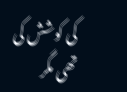کی کوشش کی تھی مگر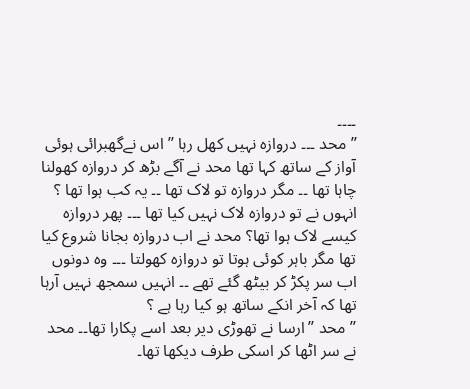۔۔۔۔
’’ محد ۔۔۔ دروازہ نہیں کھل رہا ’’ اس نےگھبرائی ہوئی آواز کے ساتھ کہا تھا محد نے آگے بڑھ کر دروازہ کھولنا چاہا تھا ۔۔ مگر دروازہ تو لاک تھا ۔۔ یہ کب ہوا تھا ؟ انہوں نے تو دروازہ لاک نہیں کیا تھا ۔۔۔ پھر دروازہ کیسے لاک ہوا تھا؟ محد نے اب دروازہ بجانا شروع کیا تھا مگر باہر کوئی ہوتا تو دروازہ کھولتا ۔۔۔ وہ دونوں اب سر پکڑ کر بیٹھ گئے تھے ۔۔ انہیں سمجھ نہیں آرہا تھا کہ آخر انکے ساتھ ہو کیا رہا ہے ؟
’’ محد ’’ ارسا نے تھوڑی دیر بعد اسے پکارا تھا۔۔ محد نے سر اٹھا کر اسکی طرف دیکھا تھا۔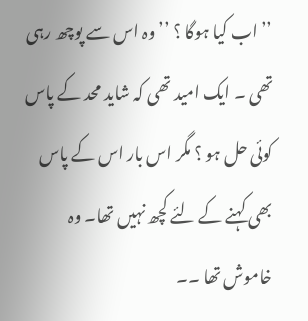’’ اب کیا ہوگا ؟ ’’ وہ اس سے پوچھ رہی تھی ۔ ایک امید تھی کہ شاید محد کے پاس کوئی حل ہو ؟ مگر اس بار اس کے پاس بھی کہنے کے لئے کچھ نہیں تھا۔ وہ خاموش تھا ۔۔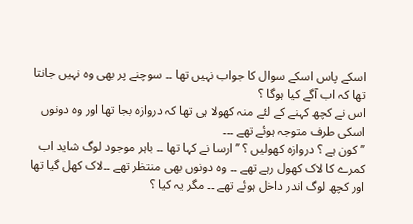اسکے پاس اسکے سوال کا جواب نہیں تھا ۔۔ سوچنے پر بھی وہ نہیں جانتا تھا کہ اب آگے کیا ہوگا ؟
اس نے کچھ کہنے کے لئے منہ کھولا ہی تھا کہ دروازہ بجا تھا اور وہ دونوں اسکی طرف متوجہ ہوئے تھے ۔۔۔
’’ کون ہے ؟ دروازہ کھولیں ؟ ’’ ارسا نے کہا تھا ۔۔ باہر موجود لوگ شاید اب کمرے کا لاک کھول رہے تھے ۔۔ وہ دونوں بھی منتظر تھے ۔۔لاک کھل گیا تھا اور کچھ لوگ اندر داخل ہوئے تھے ۔۔ مگر یہ کیا ؟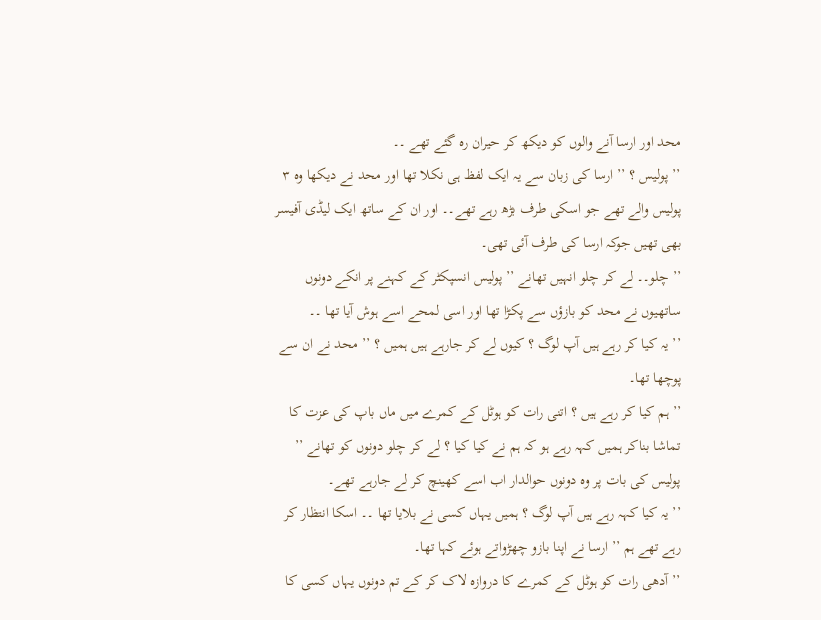محد اور ارسا آنے والوں کو دیکھ کر حیران رہ گئے تھے ۔۔
’’ پولیس ؟ ’’ ارسا کی زبان سے یہ ایک لفظ ہی نکلا تھا اور محد نے دیکھا وہ ۳ پولیس والے تھے جو اسکی طرف بڑھ رہے تھے۔۔ اور ان کے ساتھ ایک لیڈی آفیسر بھی تھیں جوکہ ارسا کی طرف آئی تھی۔
’’ چلو۔۔ لے کر چلو انہیں تھانے ’’ پولیس انسپکٹر کے کہنے پر انکے دونوں ساتھیوں نے محد کو بازؤں سے پکڑا تھا اور اسی لمحے اسے ہوش آیا تھا ۔۔
’’ یہ کیا کر رہے ہیں آپ لوگ ؟ کیوں لے کر جارہے ہیں ہمیں ؟ ’’ محد نے ان سے پوچھا تھا۔
’’ ہم کیا کر رہے ہیں ؟ اتنی رات کو ہوٹل کے کمرے میں ماں باپ کی عزت کا تماشا بناکر ہمیں کہہ رہے ہو کہ ہم نے کیا کیا ؟ لے کر چلو دونوں کو تھانے ’’ پولیس کی بات پر وہ دونوں حوالدار اب اسے کھینچ کر لے جارہے تھے۔
’’ یہ کیا کہہ رہے ہیں آپ لوگ ؟ ہمیں یہاں کسی نے بلایا تھا ۔۔ اسکا انتظار کر رہے تھے ہم ’’ ارسا نے اپنا بازو چھڑواتے ہوئے کہا تھا۔
’’ آدھی رات کو ہوٹل کے کمرے کا دروازہ لاک کر کے تم دونوں یہاں کسی کا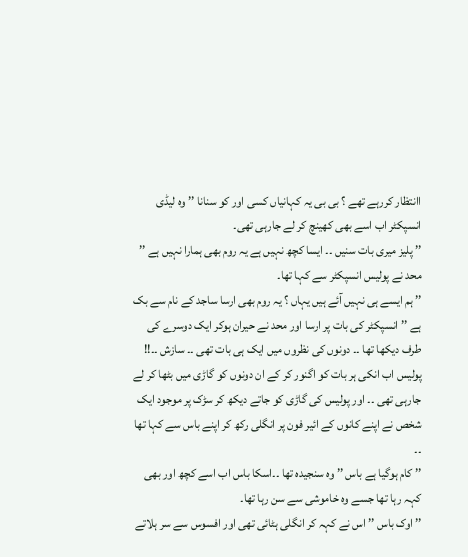اانتظار کررہے تھے ؟ بی بی یہ کہانیاں کسی اور کو سنانا ’’ وہ لیڈی انسپکٹر اب اسے بھی کھینچ کر لے جارہی تھی۔
’’ پلیز میری بات سنیں ۔۔ ایسا کچھ نہیں ہے یہ روم بھی ہمارا نہیں ہے ’’ محد نے پولیس انسپکٹر سے کہا تھا۔
’’ ہم ایسے ہی نہیں آئے ہیں یہاں ؟ یہ روم بھی ارسا ساجد کے نام سے بک ہے ’’ انسپکٹر کی بات پر ارسا اور محد نے حیران ہوکر ایک دوسرے کی طرف دیکھا تھا ۔۔ دونوں کی نظروں میں ایک ہی بات تھی ۔۔ سازش ۔۔!!
پولیس اب انکی ہر بات کو اگنور کر کے ان دونوں کو گاڑی میں بٹھا کر لے جارہی تھی ۔۔ اور پولیس کی گاڑی کو جاتے دیکھ کر سڑک پر موجود ایک شخص نے اپنے کانوں کے ائیر فون پر انگلی رکھ کر اپنے باس سے کہا تھا ۔۔
’’ کام ہوگیا ہے باس ’’ وہ سنجیدہ تھا ۔۔اسکا باس اب اسے کچھ اور بھی کہہ رہا تھا جسے وہ خاموشی سے سن رہا تھا۔
’’ اوک باس ’’ اس نے کہہ کر انگلی ہٹائی تھی اور افسوس سے سر ہلاتے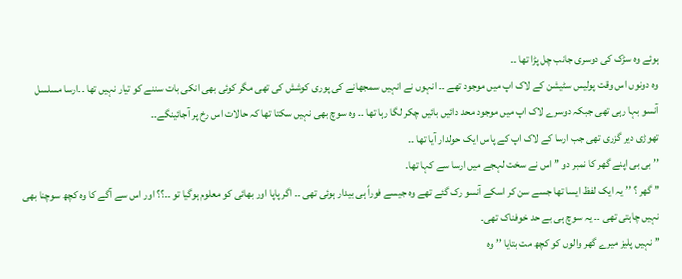ہوئے وہ سڑک کی دوسری جانب چل پڑا تھا ۔۔
وہ دونوں اس وقت پولیس سٹیشن کے لاک اپ میں موجود تھے ۔۔ انہوں نے انہیں سمجھانے کی پوری کوشش کی تھی مگر کوئی بھی انکی بات سننے کو تیار نہیں تھا ۔۔ارسا مسلسل آنسو بہا رہی تھی جبکہ دوسرے لاک اپ میں موجود محد دائیں بائیں چکر لگا رہا تھا ۔۔ وہ سوچ بھی نہیں سکتا تھا کہ حالات اس رخ پر آجائینگے۔۔
تھوڑی دیر گزری تھی جب ارسا کے لاک اپ کے پاس ایک حولدار آیا تھا ۔۔
’’ بی بی اپنے گھر کا نمبر دو ’’ اس نے سخت لہجے میں ارسا سے کہا تھا۔
’’ گھر ؟ ’’ یہ ایک لفظ ایسا تھا جسے سن کر اسکے آنسو رک گئے تھے وہ جیسے فوراً ہی بیدار ہوئی تھی ۔۔ اگر پاپا اور بھائی کو معلوم ہوگیا تو ۔۔؟؟ اور اس سے آگے کا وہ کچھ سوچنا بھی نہیں چاہتی تھی ۔۔ یہ سوچ ہی بے حد خوفناک تھی۔
’’ نہیں پلیز میرے گھر والوں کو کچھ مت بتایا ’’ وہ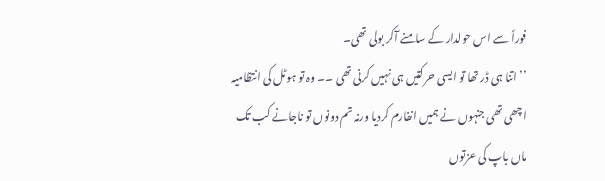فوراً سے اس حولدار کے سامنے آکر بولی تھی۔
’’ اتنا ہی ڈر تھا تو ایسی حرکتیں ہی نہیں کرنی تھی ۔۔ وہ تو ہوٹل کی انتظامیہ اچھی تھی جنہوں نے ہمیں انفارم کردیا ورنہ تم دونوں تو ناجانے کب تک ماں باپ کی عزتوں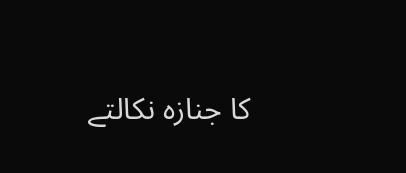کا جنازہ نکالتے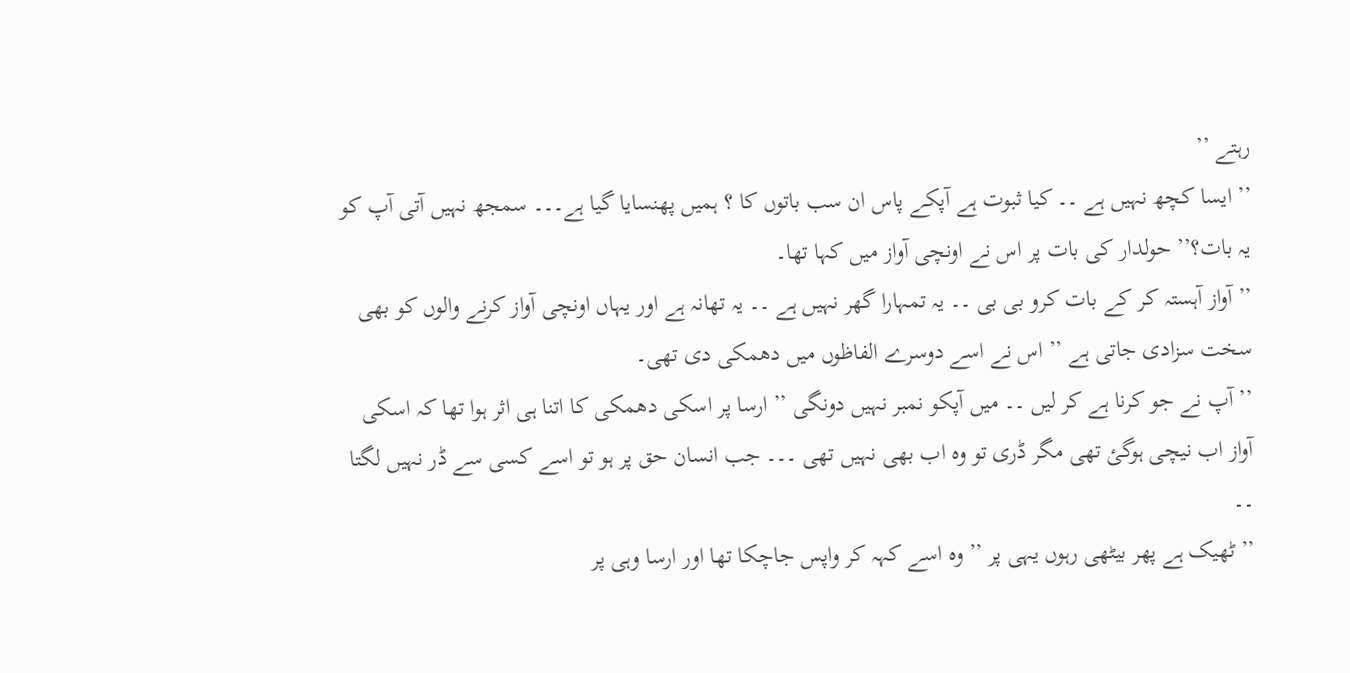رہتے ’’
’’ ایسا کچھ نہیں ہے ۔۔ کیا ثبوت ہے آپکے پاس ان سب باتوں کا ؟ ہمیں پھنسایا گیا ہے۔۔۔ سمجھ نہیں آتی آپ کو یہ بات؟’’ حولدار کی بات پر اس نے اونچی آواز میں کہا تھا۔
’’ آواز آہستہ کر کے بات کرو بی بی ۔۔ یہ تمہارا گھر نہیں ہے ۔۔ یہ تھانہ ہے اور یہاں اونچی آواز کرنے والوں کو بھی سخت سزادی جاتی ہے ’’ اس نے اسے دوسرے الفاظوں میں دھمکی دی تھی۔
’’ آپ نے جو کرنا ہے کر لیں ۔۔ میں آپکو نمبر نہیں دونگی ’’ ارسا پر اسکی دھمکی کا اتنا ہی اثر ہوا تھا کہ اسکی آواز اب نیچی ہوگئ تھی مگر ڈری تو وہ اب بھی نہیں تھی ۔۔۔ جب انسان حق پر ہو تو اسے کسی سے ڈر نہیں لگتا ۔۔
’’ ٹھیک ہے پھر بیٹھی رہوں یہی پر ’’ وہ اسے کہہ کر واپس جاچکا تھا اور ارسا وہی پر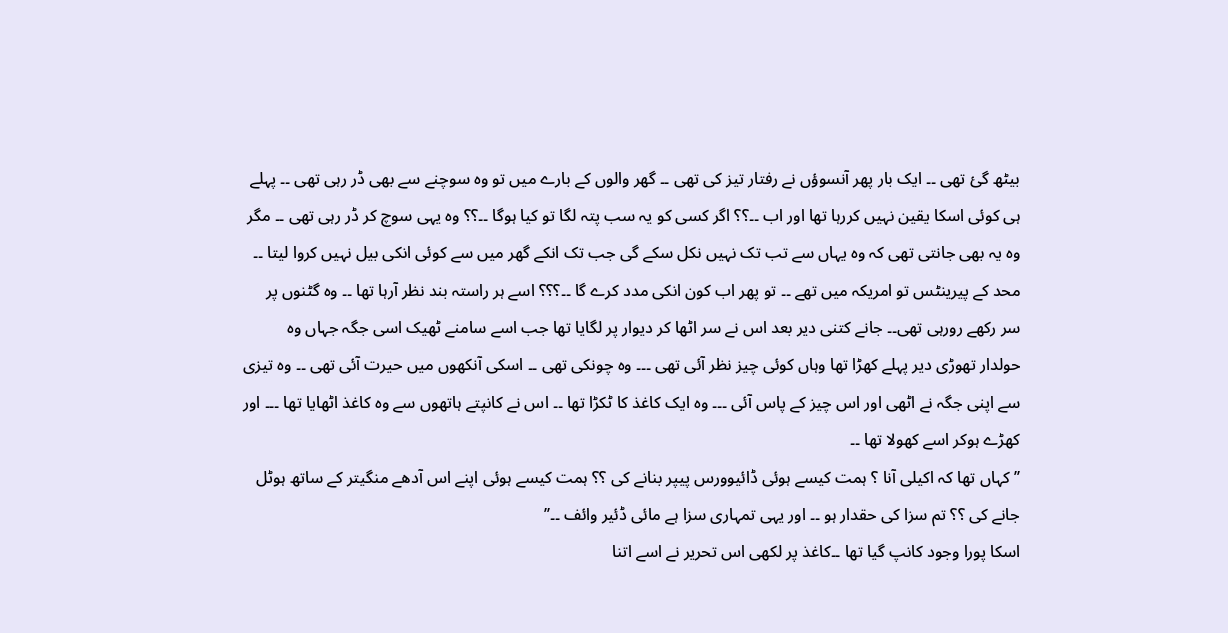بیٹھ گئ تھی ۔۔ ایک بار پھر آنسوؤں نے رفتار تیز کی تھی ۔۔ گھر والوں کے بارے میں تو وہ سوچنے سے بھی ڈر رہی تھی ۔۔ پہلے ہی کوئی اسکا یقین نہیں کررہا تھا اور اب ۔۔؟؟ اگر کسی کو یہ سب پتہ لگا تو کیا ہوگا ۔۔؟؟ وہ یہی سوچ کر ڈر رہی تھی ۔۔ مگر وہ یہ بھی جانتی تھی کہ وہ یہاں سے تب تک نہیں نکل سکے گی جب تک انکے گھر میں سے کوئی انکی بیل نہیں کروا لیتا ۔۔ محد کے پیرینٹس تو امریکہ میں تھے ۔۔ تو پھر اب کون انکی مدد کرے گا ۔۔؟؟؟ اسے ہر راستہ بند نظر آرہا تھا ۔۔ وہ گٹنوں پر سر رکھے رورہی تھی۔۔ جانے کتنی دیر بعد اس نے سر اٹھا کر دیوار پر لگایا تھا جب اسے سامنے ٹھیک اسی جگہ جہاں وہ حولدار تھوڑی دیر پہلے کھڑا تھا وہاں کوئی چیز نظر آئی تھی ۔۔۔ وہ چونکی تھی ۔۔ اسکی آنکھوں میں حیرت آئی تھی ۔۔ وہ تیزی سے اپنی جگہ نے اٹھی اور اس چیز کے پاس آئی ۔۔۔ وہ ایک کاغذ کا ٹکڑا تھا ۔۔ اس نے کانپتے ہاتھوں سے وہ کاغذ اٹھایا تھا ۔۔۔ اور کھڑے ہوکر اسے کھولا تھا ۔۔
’’ کہاں تھا کہ اکیلی آنا ؟ ہمت کیسے ہوئی ڈائیوورس پیپر بنانے کی ؟؟ ہمت کیسے ہوئی اپنے اس آدھے منگیتر کے ساتھ ہوٹل جانے کی ؟؟ تم سزا کی حقدار ہو ۔۔ اور یہی تمہاری سزا ہے مائی ڈئیر وائف ۔۔’’
اسکا پورا وجود کانپ گیا تھا ۔۔کاغذ پر لکھی اس تحریر نے اسے اتنا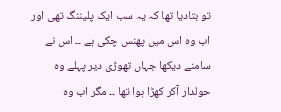تو بتادیا تھا کہ یہ سب ایک پلیننگ تھی اور اب وہ اس میں پھنس چکی ہے ۔۔ اس نے سامنے دیکھا جہاں تھوڑی دیر پہلے وہ حولدار آکر کھڑا ہوا تھا ۔۔ مگر اب وہ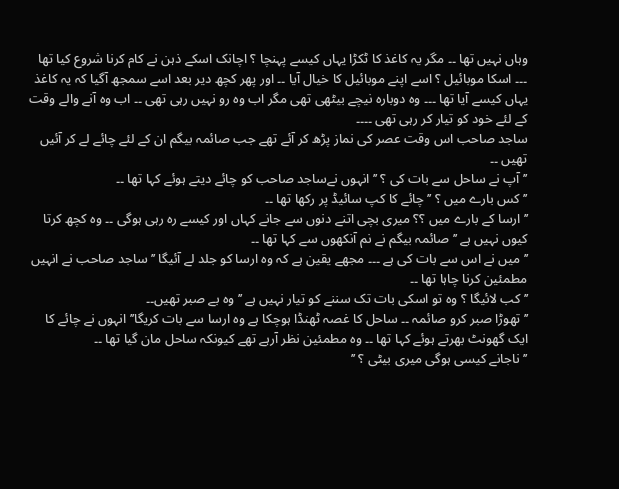وہاں نہیں تھا ۔۔ مگر یہ کاغذ کا ٹکڑا یہاں کیسے پہنچا ؟ اچانک اسکے ذہن نے کام کرنا شروع کیا تھا ۔۔۔ اسکا موبائیل ؟ اسے اپنے موبائیل کا خیال آیا ۔۔ اور پھر کچھ دیر بعد اسے سمجھ آگیا کہ یہ کاغذ یہاں کیسے آیا تھا ۔۔۔ وہ دوبارہ نیچے بیٹھی تھی مگر اب وہ رو نہیں رہی تھی ۔۔ اب وہ آنے والے وقت کے لئے خود کو تیار کر رہی تھی ۔۔۔۔
ساجد صاحب اس وقت عصر کی نماز پڑھ کر آئے تھے جب صائمہ بیگم ان کے لئے چائے لے کر آئیں تھیں ۔۔
’’ آپ نے ساحل سے بات کی ؟ ’’ انہوں نےساجد صاحب کو چائے دیتے ہوئے کہا تھا ۔۔
’’ کس بارے میں ؟ ’’ چائے کا کپ سائیڈ پر رکھا تھا ۔۔
’’ ارسا کے بارے میں ؟؟ میری بچی اتنے دنوں سے جانے کہاں اور کیسے رہ رہی ہوگی ۔۔ وہ کچھ کرتا کیوں نہیں ہے ’’ صائمہ بیگم نے نم آنکھوں سے کہا تھا ۔۔
’’ میں نے اس سے بات کی ہے ۔۔۔ مجھے یقین ہے کہ وہ ارسا کو جلد لے آئیگا ’’ ساجد صاحب نے انہیں مطمئین کرنا چاہا تھا ۔۔
’’ کب لائیگا ؟ وہ تو اسکی بات تک سننے کو تیار نہیں ہے ’’ وہ بے صبر تھیں۔۔
’’ تھوڑا صبر کرو صائمہ ۔۔ ساحل کا غصہ ٹھنڈا ہوچکا ہے وہ ارسا سے بات کریگا’’ انہوں نے چائے کا ایک گھونٹ بھرتے ہوئے کہا تھا ۔۔ وہ مطمئین نظر آرہے تھے کیونکہ ساحل مان گیا تھا ۔۔
’’ ناجانے کیسی ہوگی میری بیٹی ؟ ’’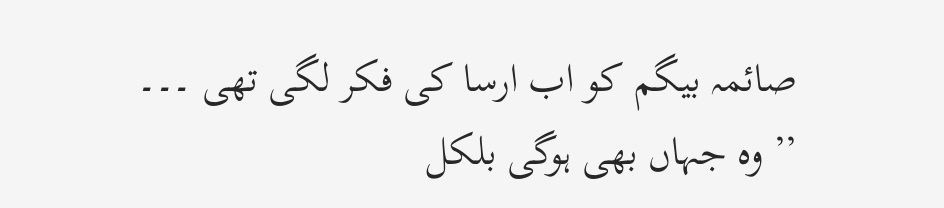صائمہ بیگم کو اب ارسا کی فکر لگی تھی ۔۔۔
’’ وہ جہاں بھی ہوگی بلکل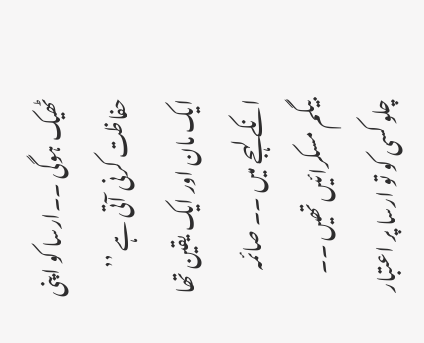ٹھیک ہوگی ۔۔ارسا کو اپنی حفاظت کرنی آتی ہے ’’ ایک مان اور ایک یقین تھا انکے لہجے میں ۔۔ صائمہ بیگم مسکرائیں تھیں ۔۔ چلو کسی کو تو ارسا پر اعتبار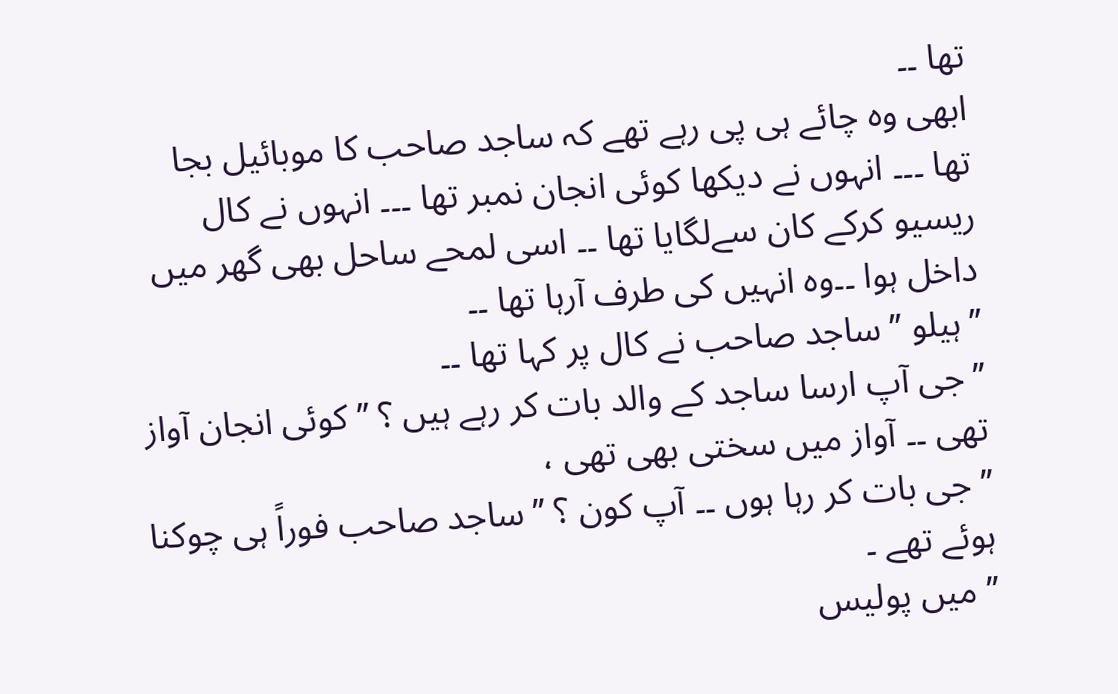تھا ۔۔
ابھی وہ چائے ہی پی رہے تھے کہ ساجد صاحب کا موبائیل بجا تھا ۔۔۔ انہوں نے دیکھا کوئی انجان نمبر تھا ۔۔۔ انہوں نے کال ریسیو کرکے کان سےلگایا تھا ۔۔ اسی لمحے ساحل بھی گھر میں داخل ہوا ۔۔وہ انہیں کی طرف آرہا تھا ۔۔
’’ ہیلو ’’ ساجد صاحب نے کال پر کہا تھا ۔۔
’’ جی آپ ارسا ساجد کے والد بات کر رہے ہیں ؟ ’’ کوئی انجان آواز تھی ۔۔ آواز میں سختی بھی تھی ،
’’ جی بات کر رہا ہوں ۔۔ آپ کون ؟ ’’ ساجد صاحب فوراً ہی چوکنا ہوئے تھے ۔
’’ میں پولیس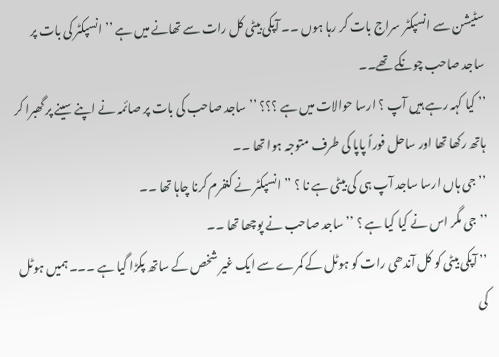سٹیشن سے انسپکٹر سراج بات کر رہا ہوں ۔۔ آپکی بیٹی کل رات سے تھانے میں ہے ’’ انسپکٹر کی بات پر ساجد صاحب چونکے تھے۔۔
’’ کیا کہہ رہے ہیں آپ ؟ ارسا حوالات میں ہے ؟؟؟ ’’ ساجد صاحب کی بات پر صائمہ نے اپنے سینے پر گھبرا کر ہاتھ رکھا تھا اور ساحل فوراً پاپا کی طرف متوجہ ہوا تھا ۔۔
’’ جی ہاں ارسا ساجد آپ ہی کی بیٹی ہے نا ؟ ’’ انسپکٹر نے کنفرم کرنا چاہا تھا ۔۔
’’ جی مگر اس نے کیا کیا ہے ؟ ’’ ساجد صاحب نے پوچھا تھا ۔۔
’’ آپکی بیٹی کو کل آندھی رات کو ہوٹل کے کمرے سے ایک غیر شخص کے ساتھ پکڑا گیا ہے ۔۔۔ ہمیں ہوٹل کی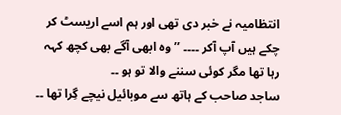انتظامیہ نے خبر دی تھی اور ہم اسے اریسٹ کر چکے ہیں آپ آکر ۔۔۔۔ ’’ وہ ابھی آگے بھی کچھ کہہ رہا تھا مگر کوئی سننے والا تو ہو ۔۔
ساجد صاحب کے ہاتھ سے موبائیل نیچے گِرا تھا ۔۔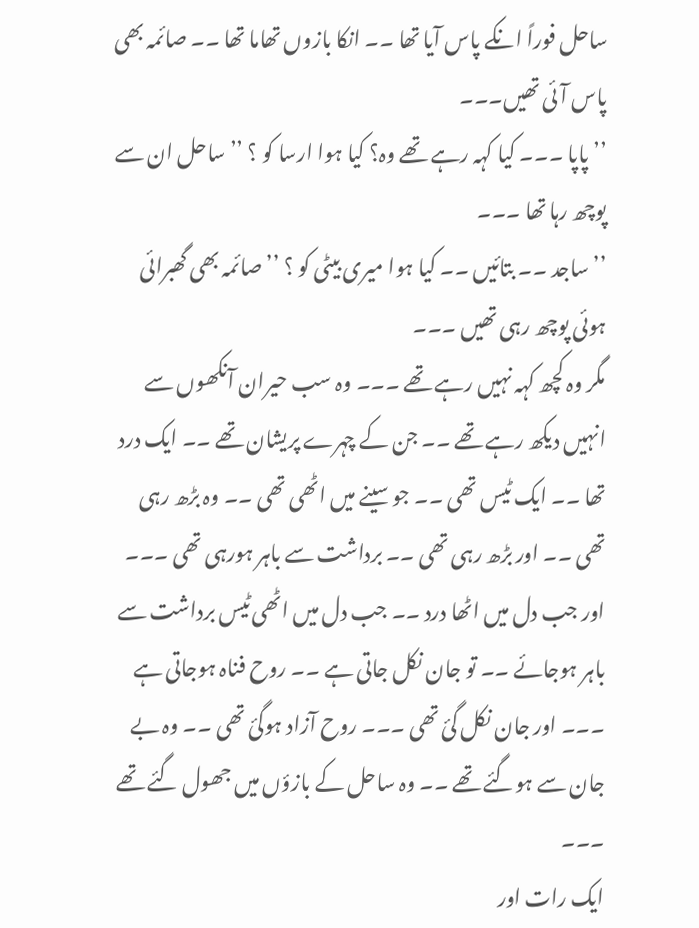ساحل فوراً انکے پاس آیا تھا ۔۔ انکا بازوں تھاما تھا ۔۔ صائمہ بھی پاس آئی تھیں۔۔۔
’’ پاپا ۔۔۔ کیا کہہ رہے تھے وہ؟ کیا ہوا ارسا کو ؟ ’’ ساحل ان سے پوچھ رہا تھا ۔۔۔
’’ ساجد ۔۔ بتائیں ۔۔ کیا ہوا میری بیٹی کو ؟ ’’ صائمہ بھی گھبرائی ہوئی پوچھ رہی تھیں ۔۔۔
مگر وہ کچھ کہہ نہیں رہے تھے ۔۔۔ وہ سب حیران آنکھوں سے انہیں دیکھ رہے تھے ۔۔ جن کے چہرے پریشان تھے ۔۔ ایک درد تھا ۔۔ ایک ٹیس تھی ۔۔ جو سینے میں اٹھی تھی ۔۔ وہ بڑھ رہی تھی ۔۔ اور بڑھ رہی تھی ۔۔ برداشت سے باہر ہورہی تھی ۔۔۔ اور جب دل میں اٹھا درد ۔۔ جب دل میں اٹھی ٹیس برداشت سے باہر ہوجائے ۔۔ تو جان نکل جاتی ہے ۔۔ روح فناہ ہوجاتی ہے ۔۔۔ اور جان نکل گئ تھی ۔۔۔ روح آزاد ہوگئ تھی ۔۔ وہ بے جان سے ہوگئے تھے ۔۔ وہ ساحل کے بازؤں میں جھول گئے تھے ۔۔۔
ایک رات اور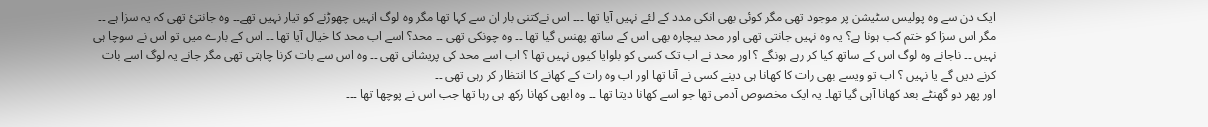ایک دن سے وہ پولیس سٹیشن پر موجود تھی مگر کوئی بھی انکی مدد کے لئے نہیں آیا تھا ۔۔۔ اس نےکتنی بار ان سے کہا تھا مگر وہ لوگ انہیں چھوڑنے کو تیار نہیں تھے۔۔ وہ جانتئ تھی کہ یہ سزا ہے ۔۔ مگر اس سزا کو ختم کب ہونا ہے؟ یہ وہ نہیں جانتی تھی اور محد بیچارہ بھی اس کے ساتھ پھنس گیا تھا ۔۔ وہ چونکی تھی ۔۔ محد؟ اسے اب محد کا خیال آیا تھا ۔۔ اس کے بارے میں تو اس نے سوچا ہی نہیں ۔۔ ناجانے وہ لوگ اس کے ساتھ کیا کر رہے ہونگے ؟ اور محد نے اب تک کسی کو بلوایا کیوں نہیں تھا ؟ اب اسے محد کی پریشانی تھی ۔۔ وہ اس سے بات کرنا چاہتی تھی مگر جانے یہ لوگ اسے بات کرنے دیں گے یا نہیں ؟ اب تو ویسے بھی رات کا کھانا ہی دینے کسی نے آنا تھا اور اب وہ رات کے کھانے کا انتظار کر رہی تھی ۔۔
اور پھر دو گھنٹے بعد کھانا آہی گیا تھا۔ یہ ایک مخصوص آدمی تھا جو اسے کھانا دیتا تھا ۔۔ وہ ابھی کھانا رکھ ہی رہا تھا جب اس نے پوچھا تھا ۔۔۔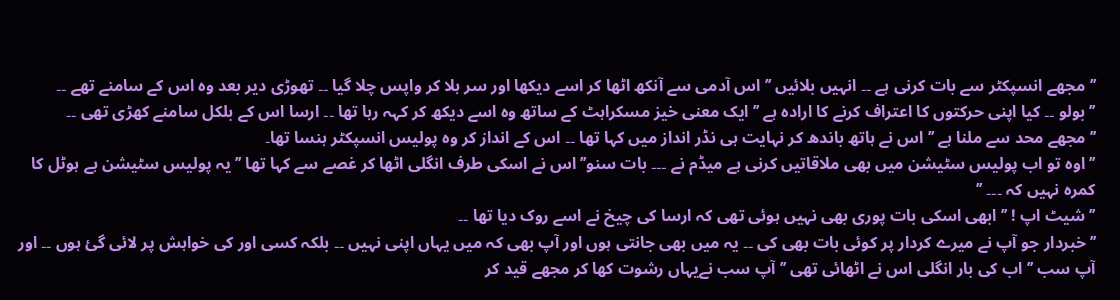’’مجھے انسپکٹر سے بات کرنی ہے ۔۔ انہیں بلائیں ’’ اس آدمی سے آنکھ اٹھا کر اسے دیکھا اور سر ہلا کر واپس چلا گیا ۔۔ تھوڑی دیر بعد وہ اس کے سامنے تھے ۔۔
’’ بولو ۔۔ کیا اپنی حرکتوں کا اعتراف کرنے کا ارادہ ہے ’’ ایک معنی خیز مسکراہٹ کے ساتھ وہ اسے دیکھ کر کہہ رہا تھا ۔۔ ارسا اس کے بلکل سامنے کھڑی تھی ۔۔
’’ مجھے محد سے ملنا ہے ’’ اس نے ہاتھ باندھ کر نہایت ہی نڈر انداز میں کہا تھا ۔۔ اس کے انداز کر وہ پولیس انسپکٹر ہنسا تھا۔
’’ اوہ تو اب پولیس سٹیشن میں بھی ملاقاتیں کرنی ہے میڈم نے ۔۔۔ بات سنو’’ اس نے اسکی طرف انگلی اٹھا کر غصے سے کہا تھا ’’ یہ پولیس سٹیشن ہے ہوٹل کا کمرہ نہیں کہ ۔۔۔ ’’
’’ شیٹ اپ ! ’’ ابھی اسکی بات پوری بھی نہیں ہوئی تھی کہ ارسا کی چیخ نے اسے روک دیا تھا ۔۔
’’ خبردار جو آپ نے میرے کردار پر کوئی بات بھی کی ۔۔ یہ میں بھی جانتی ہوں اور آپ بھی کہ میں یہاں اپنی نہیں ۔۔ بلکہ کسی اور کی خواہش پر لائی گئ ہوں ۔۔ اور آپ سب ’’ اب کی بار انگلی اس نے اٹھائی تھی ’’ آپ سب نےیہاں رشوت کھا کر مجھے قید کر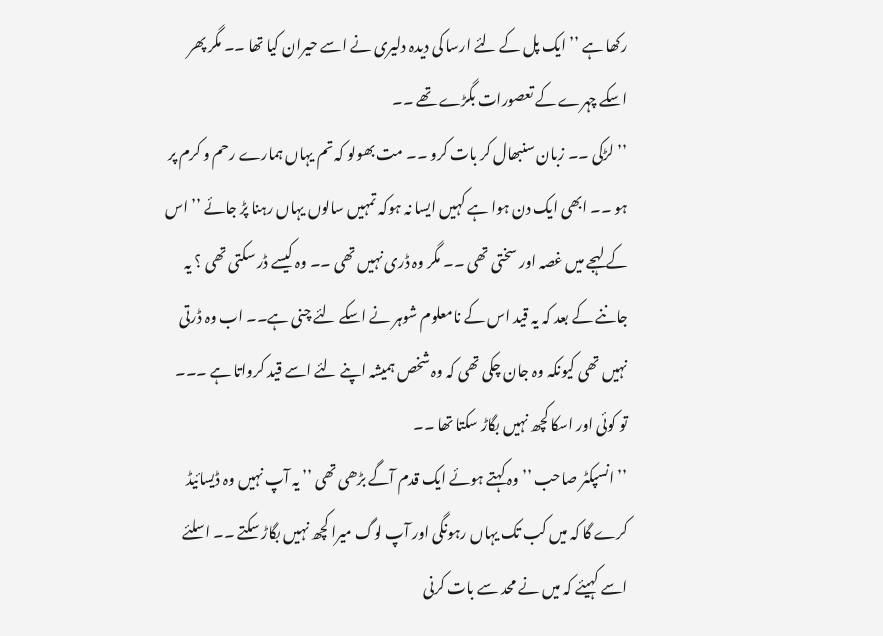رکھا ہے ’’ ایک پل کے لئے ارسا کی دیدہ دلیری نے اسے حیران کیا تھا ۔۔ مگر پھر اسکے چہرے کے تعصورات بگڑے تھے ۔۔
’’ لڑکی ۔۔ زبان سنبھال کر بات کرو ۔۔ مت بھولو کہ تم یہاں ہمارے رحم و کرم پر ہو ۔۔ ابھی ایک دن ہوا ہے کہیں ایسا نہ ہوکہ تمہیں سالوں یہاں رہنا پڑ جائے ’’ اس کے لہجے میں غصہ اور سختی تھی ۔۔ مگر وہ ڈری نہیں تھی ۔۔ وہ کیسے ڈر سکتی تھی ؟ یہ جاننے کے بعد کہ یہ قید اس کے نامعلوم شوہر نے اسکے لئے چنی ہے۔۔ اب وہ ڈرتی نہیں تھی کیونکہ وہ جان چکی تھی کہ وہ شخص ہمیشہ اپنے لئے اسے قید کرواتا ہے ۔۔۔ تو کوئی اور اسکا کچھ نہیں بگاڑ سکتا تھا ۔۔
’’ انسپکٹر صاحب ’’ وہ کہتے ہوئے ایک قدم آگے بڑھی تھی ’’ یہ آپ نہیں وہ ڈیسائیڈ کرے گا کہ میں کب تک یہاں رہونگی اور آپ لوگ میرا کچھ نہیں بگاڑ سکتے ۔۔ اسلئے اسے کہیئے کہ میں نے محد سے بات کرنی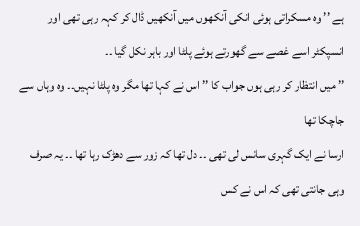ہے ’’ وہ مسکراتی ہوئی انکی آنکھوں میں آنکھیں ڈال کر کہہ رہی تھی اور انسپکٹر اسے غصے سے گھورتے ہوئے پلٹا اور باہر نکل گیا ۔۔
’’ میں انتظار کر رہی ہوں جواب کا ’’ اس نے کہا تھا مگر وہ پلٹا نہیں۔۔ وہ وہاں سے جاچکا تھا
ارسا نے ایک گہری سانس لی تھی ۔۔ دل تھا کہ زور سے دھڑک رہا تھا ۔۔ یہ صرف وہی جانتی تھی کہ اس نے کس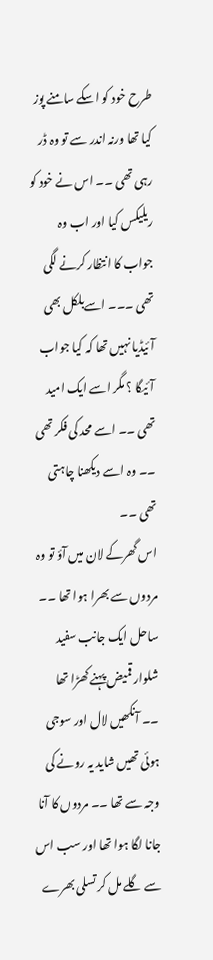طرح خود کو اسکے سامنے پوز کیا تھا ورنہ اندر سے تو وہ ڈر رہی تھی ۔۔ اس نے خود کو ریلیکس کیا اور اب وہ جواب کا انتظار کرنے لگی تھی ۔۔۔ اسےبلکل بھی آئیڈیا نہیں تھا کہ کیا جواب آئیگا ؟ مگر اسے ایک امید تھی ۔۔ اسے محد کی فکر تھی ۔۔ وہ اسے دیکھنا چاہتی تھی ۔۔
اس گھرکے لان میں آؤ تو وہ مردوں سے بھرا ہوا تھا ۔۔ ساحل ایک جانب سفید شلوار قمیض پہنے کھڑا تھا ۔۔ آنکھیں لال اور سوجی ہوئی تھیں شاید یہ رونے کی وجہ سے تھا ۔۔ مردوں کا آنا جانا لگا ہوا تھا اور سب اس سے گلے مل کر تسلی بھرے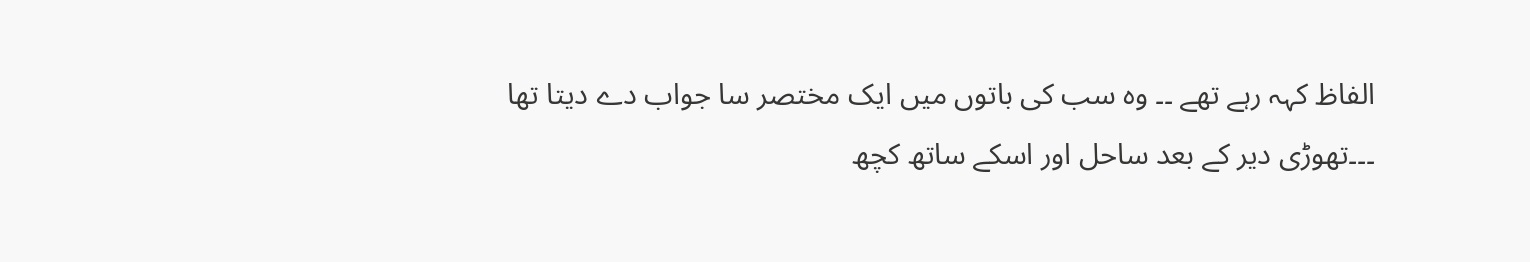الفاظ کہہ رہے تھے ۔۔ وہ سب کی باتوں میں ایک مختصر سا جواب دے دیتا تھا ۔۔۔تھوڑی دیر کے بعد ساحل اور اسکے ساتھ کچھ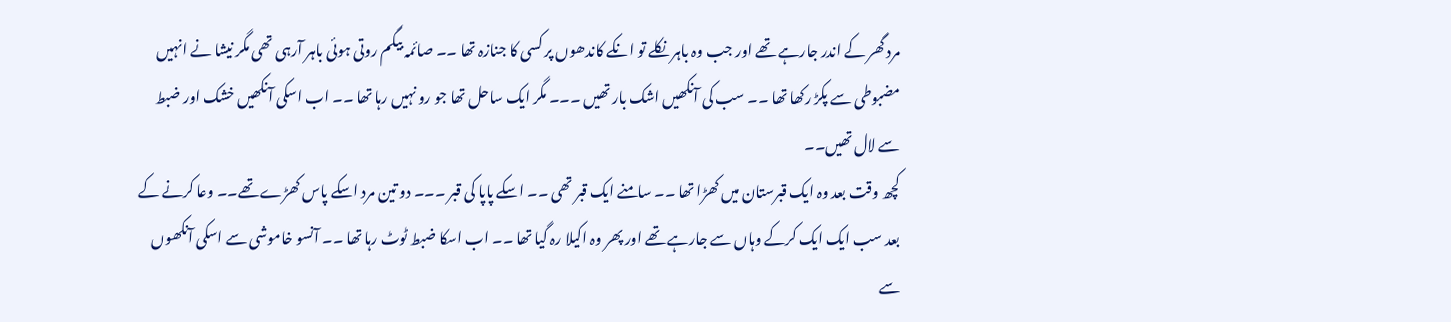مرد گھر کے اندر جارہے تھے اور جب وہ باہر نکلے تو انکے کاندھوں پر کسی کا جنازہ تھا ۔۔ صائمہ بیگم روتی ہوئی باہر آرہی تھی مگر نیشا نے انہیں مضبوطی سے پکڑ رکھا تھا ۔۔ سب کی آنکھیں اشک بار تھیں ۔۔۔ مگر ایک ساحل تھا جو رو نہیں رہا تھا ۔۔ اب اسکی آنکھیں خشک اور ضبط سے لال تھیں۔۔
کچھ وقت بعد وہ ایک قبرستان میں کھڑا تھا ۔۔ سامنے ایک قبر تھی ۔۔ اسکے پاپا کی قبر ۔۔۔ دو تین مرد اسکے پاس کھڑے تھے۔۔ وعا کرنے کے بعد سب ایک ایک کرکے وہاں سے جارہے تھے اور پھر وہ اکیلا رہ گیا تھا ۔۔ اب اسکا ضبط ٹوٹ رہا تھا ۔۔ آنسو خاموشی سے اسکی آنکھوں سے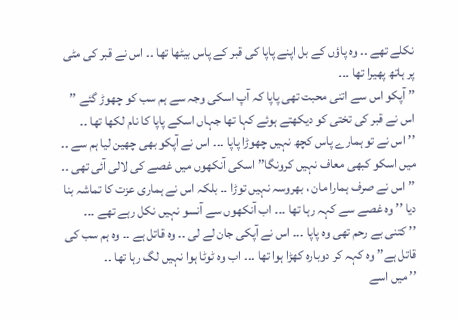نکلے تھے ۔۔ وہ پاؤں کے بل اپنے پاپا کی قبر کے پاس بیٹھا تھا ۔۔ اس نے قبر کی مٹی پر ہاتھ پھیرا تھا ۔۔۔
’’ آپکو اس سے اتنی محبت تھی پاپا کہ آپ اسکی وجہ سے ہم سب کو چھوڑ گئے ’’ اس نے قبر کی تختی کو دیکھتے ہوئے کہا تھا جہاں اسکے پاپا کا نام لکھا تھا ۔۔
’’ اس نے تو ہمارے پاس کچھ نہیں چھوڑا پاپا ۔۔۔ اس نے آپکو بھی چھین لیا ہم سے ۔۔ میں اسکو کبھی معاف نہیں کرونگا’’ اسکی آنکھوں میں غصے کی لالی آئی تھی ۔۔
’’ اس نے صرف ہمارا مان ، بھروسہ نہیں توڑا ۔۔ بلکہ اس نے ہماری عزت کا تماشہ بنا دیا ’’ وہ غصے سے کہہ رہا تھا ۔۔۔ اب آنکھوں سے آنسو نہیں نکل رہے تھے ۔۔۔
’’ کتنی بے رحم تھی وہ پاپا ۔۔۔ اس نے آپکی جان لے لی ۔۔ وہ قاتل ہے ۔۔ وہ ہم سب کی قاتل ہے’’ وہ کہہ کر دوبارہ کھڑا ہوا تھا ۔۔۔ اب وہ ٹوٹا ہوا نہیں لگ رہا تھا ۔۔
’’ میں اسے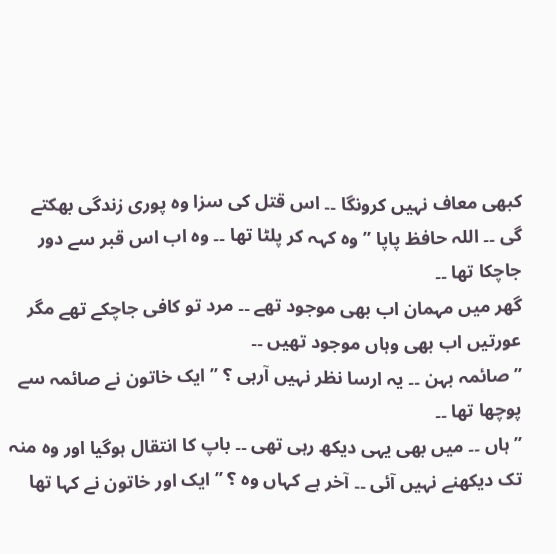کبھی معاف نہیں کرونگا ۔۔ اس قتل کی سزا وہ پوری زندگی بھکتے گی ۔۔ اللہ حافظ پاپا ’’وہ کہہ کر پلٹا تھا ۔۔ وہ اب اس قبر سے دور جاچکا تھا ۔۔
گھر میں مہمان اب بھی موجود تھے ۔۔ مرد تو کافی جاچکے تھے مگر عورتیں اب بھی وہاں موجود تھیں ۔۔
’’ صائمہ بہن ۔۔ یہ ارسا نظر نہیں آرہی ؟ ’’ ایک خاتون نے صائمہ سے پوچھا تھا ۔۔
’’ ہاں ۔۔ میں بھی یہی دیکھ رہی تھی ۔۔ باپ کا انتقال ہوگیا اور وہ منہ تک دیکھنے نہیں آئی ۔۔ آخر ہے کہاں وہ ؟ ’’ ایک اور خاتون نے کہا تھا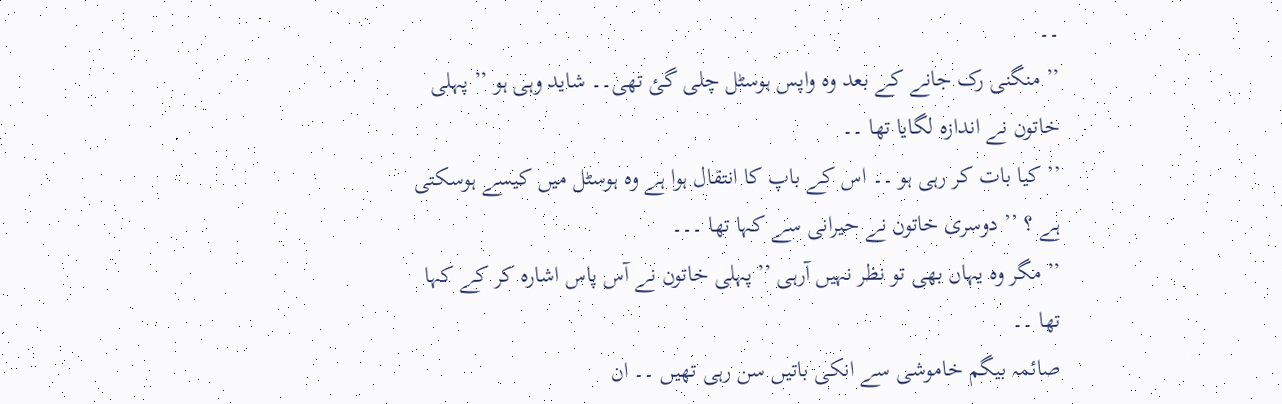۔۔
’’ منگنی رک جانے کے بعد وہ واپس ہوسٹل چلی گئ تھی۔۔ شاید وہی ہو ’’ پہلی خاتون نے اندازہ لگایا تھا ۔۔
’’ کیا بات کر رہی ہو ۔۔ اس کے باپ کا انتقال ہوا ہے وہ ہوسٹل میں کیسے ہوسکتی ہے ؟ ’’ دوسری خاتون نے حیرانی سے کہا تھا ۔۔۔
’’ مگر وہ یہاں بھی تو نظر نہیں آرہی ’’ پہلی خاتون نے آس پاس اشارہ کر کے کہا تھا ۔۔
صائمہ بیگم خاموشی سے انکی باتیں سن رہی تھیں ۔۔ ان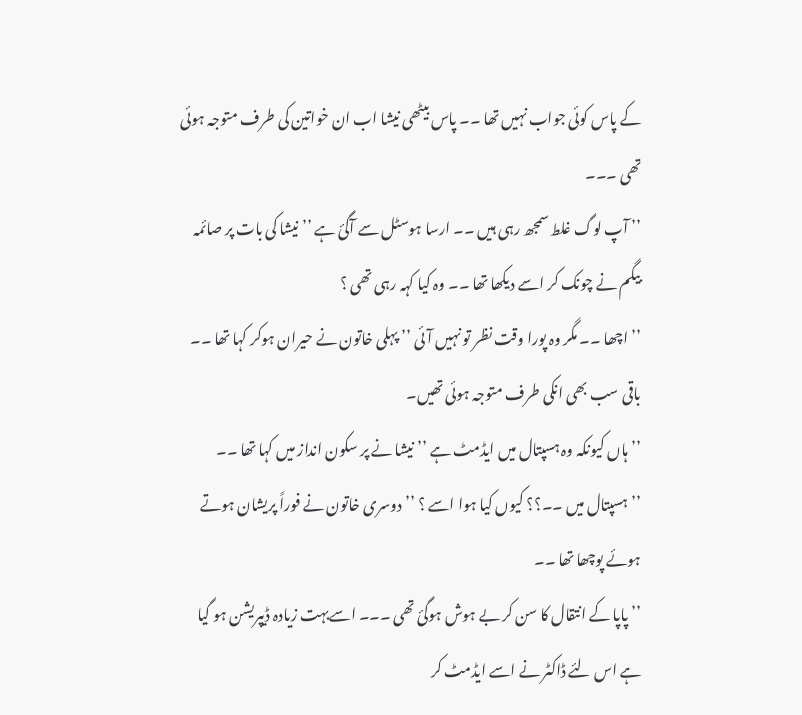کے پاس کوئی جواب نہیں تھا ۔۔ پاس بیٹھی نیشا اب ان خواتین کی طرف متوجہ ہوئی تھی ۔۔۔
’’ آپ لوگ غلط سمجھ رہی ہیں ۔۔ ارسا ہوسٹل سے آگئ ہے ’’ نیشا کی بات پر صائمہ بیگم نے چونک کر اسے دیکھا تھا ۔۔ وہ کیا کہہ رہی تھی ؟
’’ اچھا ۔۔ مگر وہ پورا وقت نظر تو نہیں آئی ’’ پہلی خاتون نے حیران ہوکر کہا تھا ۔۔ باقی سب بھی انکی طرف متوجہ ہوئی تھیں۔
’’ ہاں کیونکہ وہ ہسپتال میں ایڈمٹ ہے ’’ نیشا نے پر سکون انداز میں کہا تھا ۔۔
’’ ہسپتال میں ۔۔؟؟ کیوں کیا ہوا اسے ؟ ’’ دوسری خاتون نے فوراً پریشان ہوتے ہوئے پوچھا تھا ۔۔
’’ پاپا کے انتقال کا سن کر بے ہوش ہوگئ تھی ۔۔۔ اسےبہت زیادہ ڈیپریشن ہو گیا ہے اس لئے ڈاکٹر نے اسے ایڈمٹ کر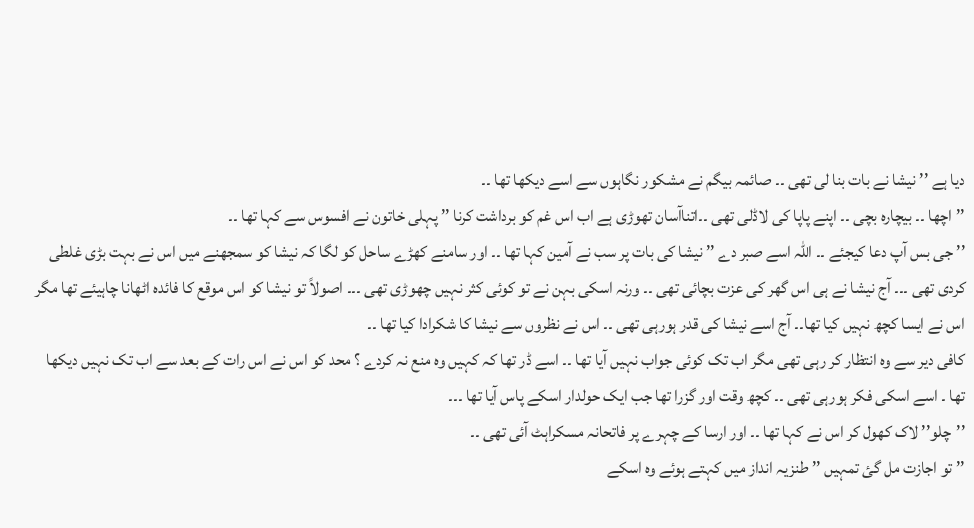دیا ہے ’’ نیشا نے بات بنا لی تھی ۔۔ صائمہ بیگم نے مشکور نگاہوں سے اسے دیکھا تھا ۔۔
’’ اچھا ۔۔ بیچارہ بچی ۔۔ اپنے پاپا کی لاڈلی تھی ۔۔اتناآسان تھوڑی ہے اب اس غم کو برداشت کرنا ’’ پہلی خاتون نے افسوس سے کہا تھا ۔۔
’’ جی بس آپ دعا کیجئے ۔۔ اللہ اسے صبر دے ’’ نیشا کی بات پر سب نے آمین کہا تھا ۔۔ اور سامنے کھڑے ساحل کو لگا کہ نیشا کو سمجھنے میں اس نے بہت بڑی غلطی کردی تھی ۔۔۔ آج نیشا نے ہی اس گھر کی عزت بچائی تھی ۔۔ ورنہ اسکی بہن نے تو کوئی کثر نہیں چھوڑی تھی ۔۔۔ اصولاً تو نیشا کو اس موقع کا فائدہ اٹھانا چاہیئے تھا مگر اس نے ایسا کچھ نہیں کیا تھا۔۔ آج اسے نیشا کی قدر ہورہی تھی ۔۔ اس نے نظروں سے نیشا کا شکرادا کیا تھا ۔۔
کافی دیر سے وہ انتظار کر رہی تھی مگر اب تک کوئی جواب نہیں آیا تھا ۔۔ اسے ڈر تھا کہ کہیں وہ منع نہ کردے ؟ محد کو اس نے اس رات کے بعد سے اب تک نہیں دیکھا تھا ۔ اسے اسکی فکر ہورہی تھی ۔۔ کچھ وقت اور گزرا تھا جب ایک حولدار اسکے پاس آیا تھا ۔۔۔
’’چلو’’ لاک کھول کر اس نے کہا تھا ۔۔ اور ارسا کے چہرے پر فاتحانہ مسکراہٹ آئی تھی ۔۔
’’ تو اجازت مل گئ تمہیں ’’ طنزیہ انداز میں کہتے ہوئے وہ اسکے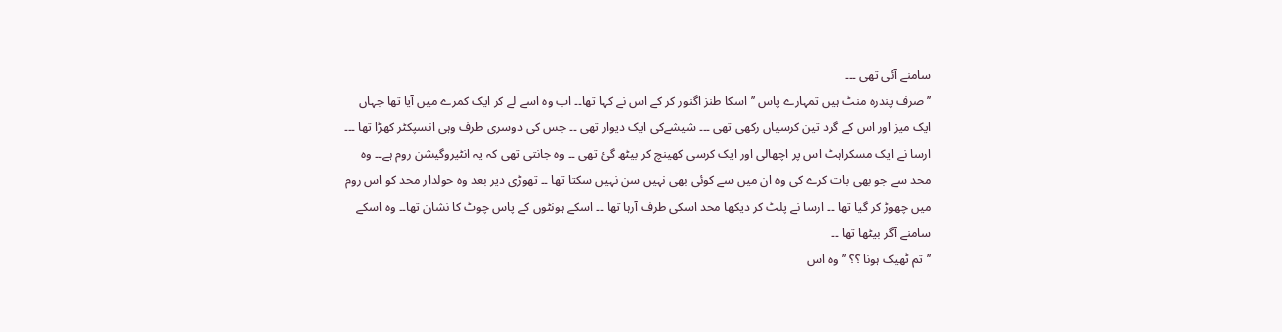سامنے آئی تھی ۔۔۔
’’ صرف پندرہ منٹ ہیں تمہارے پاس ’’ اسکا طنز اگنور کر کے اس نے کہا تھا۔۔ اب وہ اسے لے کر ایک کمرے میں آیا تھا جہاں ایک میز اور اس کے گرد تین کرسیاں رکھی تھی ۔۔۔ شیشےکی ایک دیوار تھی ۔۔ جس کی دوسری طرف وہی انسپکٹر کھڑا تھا ۔۔۔ ارسا نے ایک مسکراہٹ اس پر اچھالی اور ایک کرسی کھینچ کر بیٹھ گئ تھی ۔۔ وہ جانتی تھی کہ یہ انٹیروگیشن روم ہے۔۔ وہ محد سے جو بھی بات کرے کی وہ ان میں سے کوئی بھی نہیں سن نہیں سکتا تھا ۔۔ تھوڑی دیر بعد وہ حولدار محد کو اس روم میں چھوڑ کر گیا تھا ۔۔ ارسا نے پلٹ کر دیکھا محد اسکی طرف آرہا تھا ۔۔ اسکے ہونٹوں کے پاس چوٹ کا نشان تھا۔۔ وہ اسکے سامنے آگر بیٹھا تھا ۔۔
’’تم ٹھیک ہونا ؟؟ ’’ وہ اس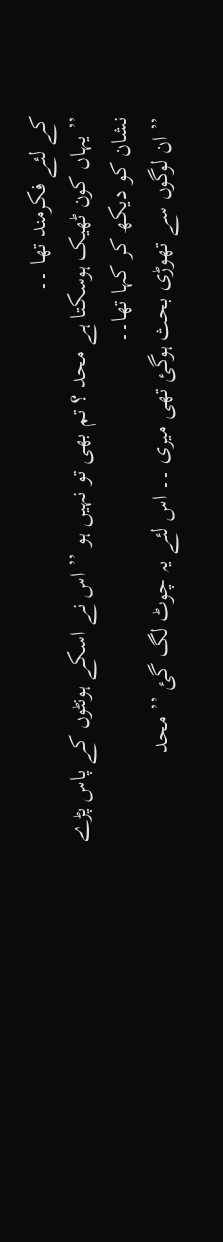کے لئے فکرمند تھا ۔۔
’’ یہاں کون ٹھیک ہوسکتا ہے محد ؟ تم بھی تو نہیں ہو ’’ اس نے اسکے ہونٹوں کے پاس پڑے نشان کو دیکھ کر کہا تھا۔۔
’’ ان لوگوں سے تھوڑی بحث ہوگئ تھی میری ۔۔ اس لئے یہ چوٹ لگ گئ ’’ محد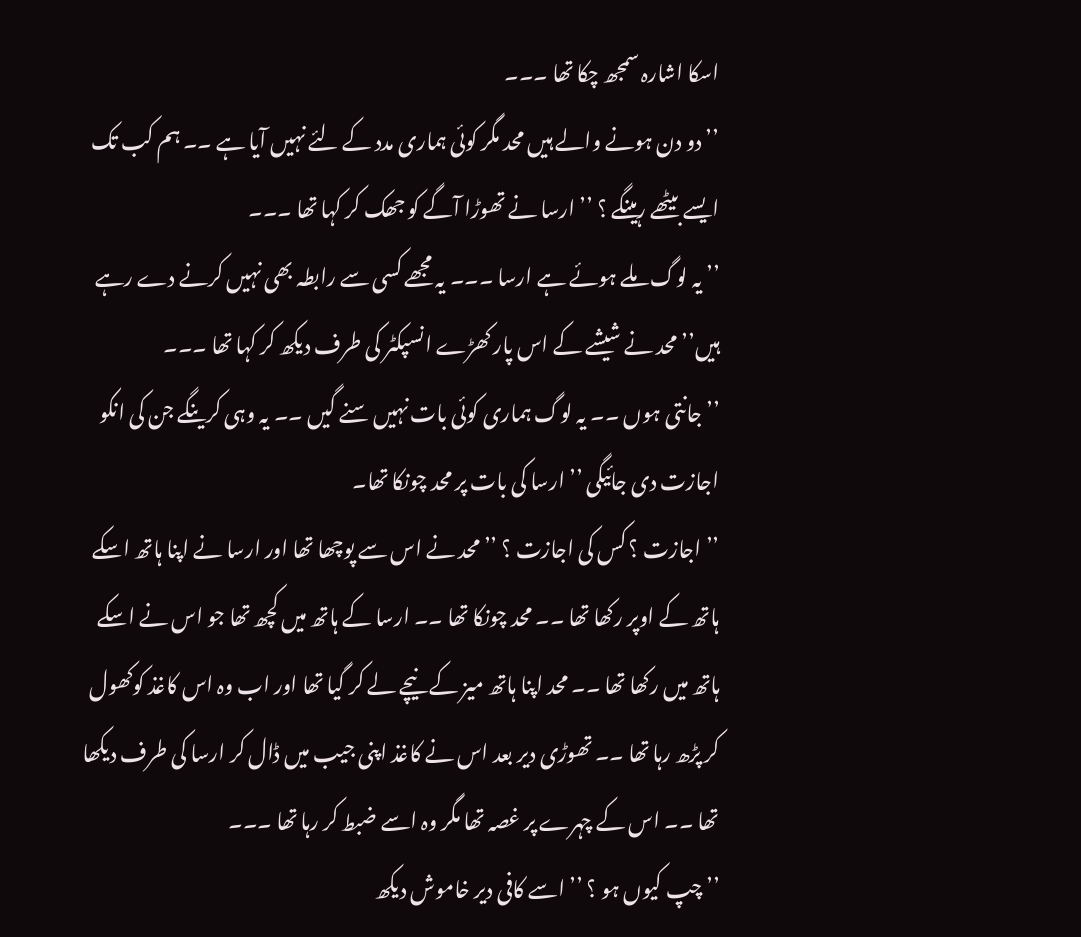اسکا اشارہ سمجھ چکا تھا ۔۔۔
’’ دو دن ہونے والے ہیں محد مگر کوئی ہماری مدد کے لئے نہیں آیا ہے ۔۔ ہم کب تک ایسے بیٹھے رہینگے ؟ ’’ ارسا نے تھوڑا آگے کو جھک کر کہا تھا ۔۔۔
’’ یہ لوگ ملے ہوئے ہے ارسا ۔۔۔ یہ مجھے کسی سے رابطہ بھی نہیں کرنے دے رہے ہیں’’ محد نے شیشے کے اس پار کھڑے انسپکٹر کی طرف دیکھ کر کہا تھا ۔۔۔
’’ جانتی ہوں ۔۔ یہ لوگ ہماری کوئی بات نہیں سنے گیں ۔۔ یہ وہی کرینگے جن کی انکو اجازت دی جائیگی ’’ ارسا کی بات پر محد چونکا تھا۔
’’ اجازت ؟ کس کی اجازت ؟ ’’ محد نے اس سے پوچھا تھا اور ارسا نے اپنا ہاتھ اسکے ہاتھ کے اوپر رکھا تھا ۔۔ محد چونکا تھا ۔۔ ارسا کے ہاتھ میں کچھ تھا جو اس نے اسکے ہاتھ میں رکھا تھا ۔۔ محد اپنا ہاتھ میز کے نیچے لے کر گیا تھا اور اب وہ اس کاغذ کوکھول کر پڑھ رہا تھا ۔۔ تھوڑی دیر بعد اس نے کاغذ اپنی جیب میں ڈال کر ارسا کی طرف دیکھا تھا ۔۔ اس کے چہرے پر غصہ تھا مگر وہ اسے ضبط کر رہا تھا ۔۔۔
’’ چپ کیوں ہو ؟ ’’ اسے کافی دیر خاموش دیکھ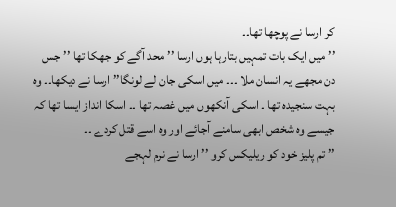کر ارسا نے پوچھا تھا۔۔
’’ میں ایک بات تمہیں بتارہا ہوں ارسا ’’ محد آگے کو جھکا تھا ’’ جس دن مجھے یہ انسان ملا ۔۔۔ میں اسکی جان لے لونگا’’ ارسا نے دیکھا۔۔ وہ بہت سنجیدہ تھا ۔ اسکی آنکھوں میں غصہ تھا ۔۔ اسکا انداز ایسا تھا کہ جیسے وہ شخص ابھی سامنے آجائے اور وہ اسے قتل کردے ۔۔
’’ تم پلیز خود کو ریلیکس کرو ’’ ارسا نے نرم لہجے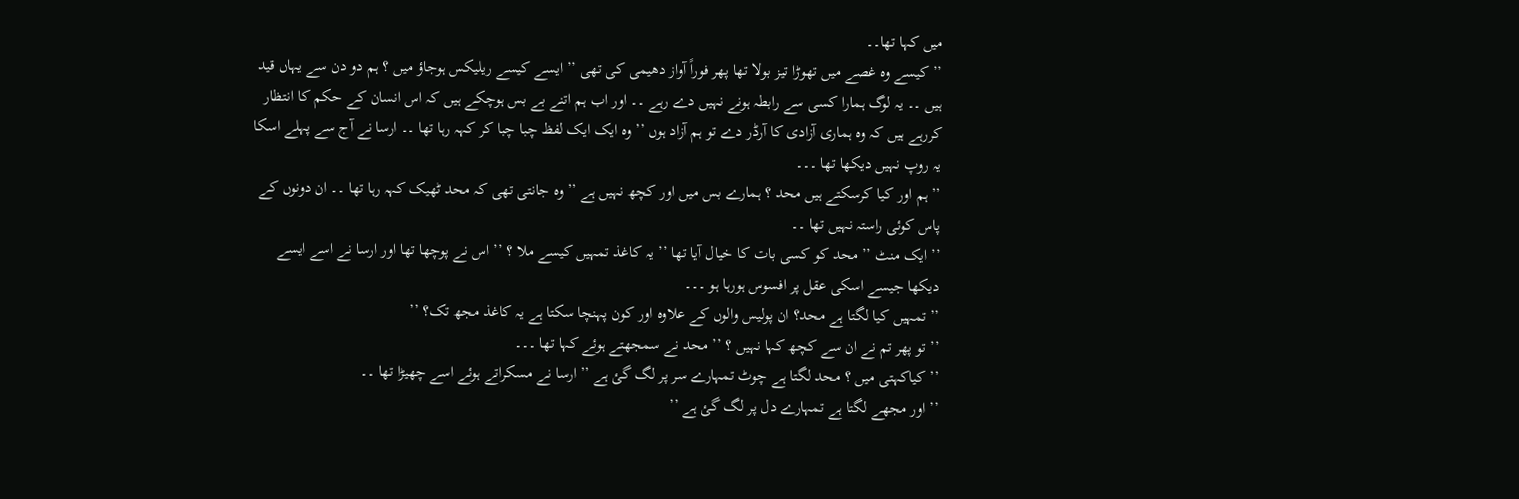میں کہا تھا۔۔
’’ کیسے وہ غصے میں تھوڑا تیز بولا تھا پھر فوراً آواز دھیمی کی تھی ’’ ایسے کیسے ریلیکس ہوجاؤ میں ؟ ہم دو دن سے یہاں قید ہیں ۔۔ یہ لوگ ہمارا کسی سے رابطہ ہونے نہیں دے رہے ۔۔ اور اب ہم اتنے بے بس ہوچکے ہیں کہ اس انسان کے حکم کا انتظار کررہے ہیں کہ وہ ہماری آزادی کا آرڈر دے تو ہم آزاد ہوں ’’ وہ ایک ایک لفظ چبا چبا کر کہہ رہا تھا ۔۔ ارسا نے آج سے پہلے اسکا یہ روپ نہیں دیکھا تھا ۔۔۔
’’ ہم اور کیا کرسکتے ہیں محد ؟ ہمارے بس میں اور کچھ نہیں ہے ’’ وہ جانتی تھی کہ محد ٹھیک کہہ رہا تھا ۔۔ ان دونوں کے پاس کوئی راستہ نہیں تھا ۔۔
’’ ایک منٹ ’’ محد کو کسی بات کا خیال آیا تھا ’’ یہ کاغذ تمہیں کیسے ملا ؟ ’’ اس نے پوچھا تھا اور ارسا نے اسے ایسے دیکھا جیسے اسکی عقل پر افسوس ہورہا ہو ۔۔۔
’’ تمہیں کیا لگتا ہے محد؟ ان پولیس والوں کے علاوہ اور کون پہنچا سکتا ہے یہ کاغذ مجھ تک؟ ’’
’’ تو پھر تم نے ان سے کچھ کہا نہیں ؟ ’’ محد نے سمجھتے ہوئے کہا تھا ۔۔۔
’’ کیاکہتی میں ؟ محد لگتا ہے چوٹ تمہارے سر پر لگ گئ ہے ’’ ارسا نے مسکراتے ہوئے اسے چھیڑا تھا ۔۔
’’ اور مجھے لگتا ہے تمہارے دل پر لگ گئ ہے ’’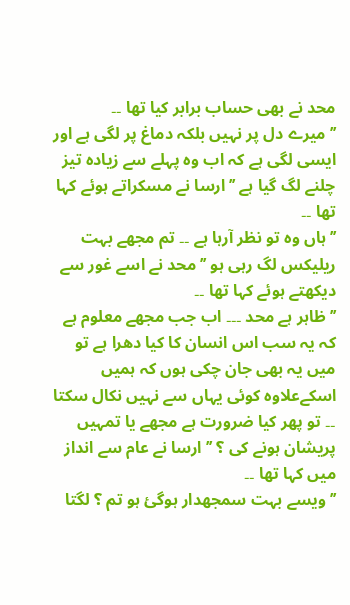محد نے بھی حساب برابر کیا تھا ۔۔
’’ میرے دل پر نہیں بلکہ دماغ پر لگی ہے اور ایسی لگی ہے کہ اب وہ پہلے سے زیادہ تیز چلنے لگ گیا ہے ’’ ارسا نے مسکراتے ہوئے کہا تھا ۔۔
’’ ہاں وہ تو نظر آرہا ہے ۔۔ تم مجھے بہت ریلیکس لگ رہی ہو ’’ محد نے اسے غور سے دیکھتے ہوئے کہا تھا ۔۔
’’ ظاہر ہے محد ۔۔۔ اب جب مجھے معلوم ہے کہ یہ سب اس انسان کا کیا دھرا ہے تو میں یہ بھی جان چکی ہوں کہ ہمیں اسکےعلاوہ کوئی یہاں سے نہیں نکال سکتا ۔۔ تو پھر کیا ضرورت ہے مجھے یا تمہیں پریشان ہونے کی ؟ ’’ ارسا نے عام سے انداز میں کہا تھا ۔۔
’’ ویسے بہت سمجھدار ہوگئ ہو تم ؟ لگتا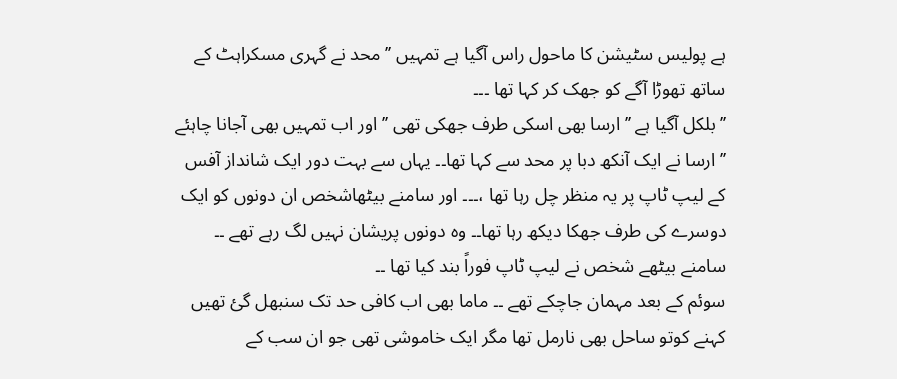ہے پولیس سٹیشن کا ماحول راس آگیا ہے تمہیں ’’ محد نے گہری مسکراہٹ کے ساتھ تھوڑا آگے کو جھک کر کہا تھا ۔۔۔
’’ بلکل آگیا ہے ’’ ارسا بھی اسکی طرف جھکی تھی ’’ اور اب تمہیں بھی آجانا چاہئے ’’ ارسا نے ایک آنکھ دبا پر محد سے کہا تھا۔۔ یہاں سے بہت دور ایک شانداز آفس کے لیپ ٹاپ پر یہ منظر چل رہا تھا ،۔۔۔ اور سامنے بیٹھاشخص ان دونوں کو ایک دوسرے کی طرف جھکا دیکھ رہا تھا۔۔ وہ دونوں پریشان نہیں لگ رہے تھے ۔۔ سامنے بیٹھے شخص نے لیپ ٹاپ فوراً بند کیا تھا ۔۔
سوئم کے بعد مہمان جاچکے تھے ۔۔ ماما بھی اب کافی حد تک سنبھل گئ تھیں کہنے کوتو ساحل بھی نارمل تھا مگر ایک خاموشی تھی جو ان سب کے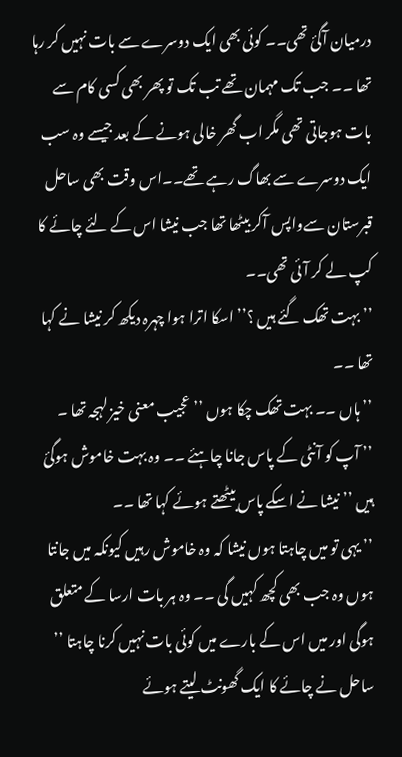درمیان آگئ تھی۔۔ کوئی بھی ایک دوسرے سے بات نہیں کر رہا تھا ۔۔ جب تک مہمان تھے تب تک تو پھر بھی کسی کام سے بات ہوجاتی تھی مگر اب گھر خالی ہونے کے بعد جیسے وہ سب ایک دوسرے سے بھاگ رہے تھے۔۔اس وقت بھی ساحل قبرستان سےواپس آکر بیٹھا تھا جب نیشا اس کے لئے چائے کا کپ لے کر آئی تھی۔۔
’’ بہت تھک گئے ہیں ؟’’ اسکا اترا ہوا چہرہ دیکھ کر نیشا نے کہا تھا ۔۔
’’ ہاں ۔۔ بہت تھک چکا ہوں ’’ عجیب معنی خیز لہجہ تھا ۔
’’ آپ کو آنٹی کے پاس جانا چاہئے ۔۔ وہ بہت خاموش ہوگئ ہیں ’’ نیشا نے اسکے پاس بیٹھتے ہوئے کہا تھا ۔۔
’’ یہی تو میں چاہتا ہوں نیشا کہ وہ خاموش رہیں کیونکہ میں جانتا ہوں وہ جب بھی کچھ کہیں گی ۔۔ وہ ہر بات ارسا کے متعلق ہوگی اور میں اس کے بارے میں کوئی بات نہیں کرنا چاہتا ’’ ساحل نے چائے کا ایک گھونٹ لیتے ہوئے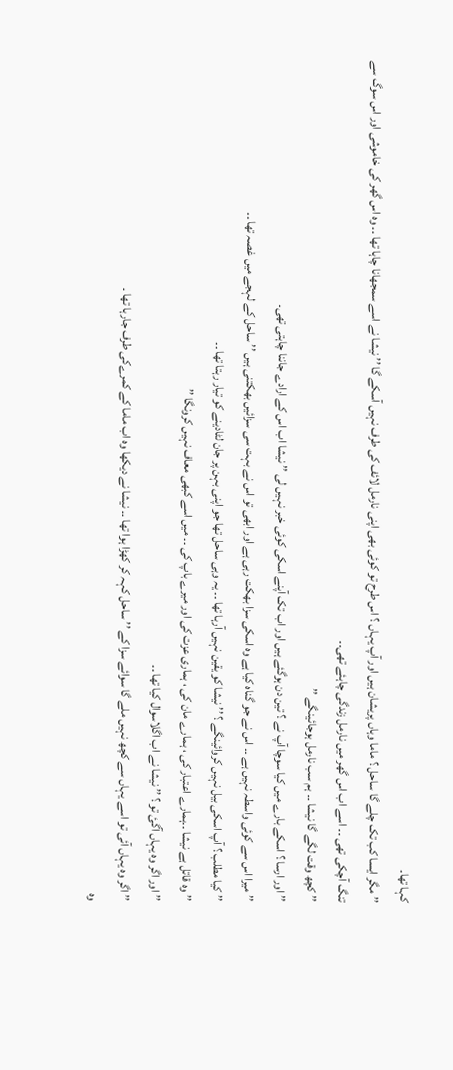کہا تھا۔
’’ مگر ایسا کب تک چلے گا ساحل ؟ ماما وہاں پریشان ہیں اور آپ یہاں ؟ اس طرح تو کوئی بھی اپنی نارمل لائف کی طرف نہیں آسکے گا ’’ نیشا نے اسے سمجھانا چاہا تھا ۔۔ وہ اس گھر کی خاموشی اور اس سوگ سے تنگ آچکی تھی ۔۔ اسے اب اس گھر میں نارمل زندگی چاہئے تھی۔۔
’’ کچھ وقت لگے گا نیشا ۔۔ ہم سب نارمل ہوجائینگے ’’
’’ اور ارسا ؟ اسکے بارے میں کیا سوچا آپ نے ؟ تین دن ہوگئے ہیں اور اب تک آپنے اسکی کوئی خبر نہیں لی ’’ نیشا اب اس کے ارادے جاننا چاہتی تھی۔
’’ میرا اس سے کوئی واسطہ نہیں ہے ۔۔ اس نے جو گناہ کیا ہے وہ اسکی سزا بھکت رہی ہے اور ابھی تو اس نے بہت سی سزائیں بھکتنی ہیں ’’ ساحل کے لہجے میں غصہ تھا ۔۔
’’ کیا مطلب ؟ آپ اسکی بیل نہیں کروائینگے ؟ ’’ نیشا کو یقین نہیں آرہا تھا ۔۔ یہ وہی ساحل تھا جو اپنی بہن پر جان لٹادینے کو تیار رہتا تھا ۔۔
’’ وہ قاتل ہے نیشا ۔۔ہمارے اعتبار کی ، ہمارے مان کی ، ہماری عزت کی اور میرے باپ کی ۔۔ میں اسے کبھی معاف نہیں کرونگا ’’
’’ اور اگر وہ یہاں آگئ تو ؟ ’’ نیشا نے اب اگلاسوال کیا تھا ۔۔
’’ اگر وہ یہاں آئی تو اسے یہاں سے کچھ نہیں ملے گا سوائے سزا کے ’’ ساحل کہہ کر کھڑا ہوا تھا ۔۔ نیشا نے دیکھا وہ اب ماما کے کمرےکی طرف جارہا تھا ۔
وہ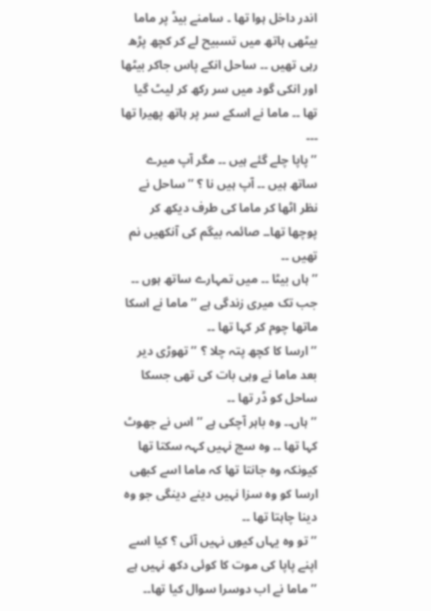اندر داخل ہوا تھا ۔ سامنے بیڈ پر ماما بیٹھی ہاتھ میں تسبیح لے کر کچھ پڑھ رہی تھیں ۔۔ ساحل انکے پاس جاکر بیٹھا اور انکی گود میں سر رکھ کر لیٹ گیا تھا ۔۔ ماما نے اسکے سر پر ہاتھ پھیرا تھا ۔۔۔
’’ پاپا چلے گئے ہیں ۔۔ مگر آپ میرے ساتھ ہیں ۔۔ آپ ہیں نا ؟ ’’ ساحل نے نظر اٹھا کر ماما کی طرف دیکھ کر پوچھا تھا۔۔ صائمہ بیگم کی آنکھیں نم تھیں ۔۔
’’ ہاں بیٹا ۔۔ میں تمہارے ساتھ ہوں ۔۔ جب تک میری زندگی ہے ’’ ماما نے اسکا ماتھا چوم کر کہا تھا ۔۔
’’ ارسا کا کچھ پتہ چلا ؟ ’’ تھوڑی دیر بعد ماما نے وہی بات کی تھی جسکا ساحل کو ڈر تھا ۔۔
’’ ہاں۔۔ وہ باہر آچکی ہے ’’ اس نے جھوٹ کہا تھا ۔۔ وہ سچ نہیں کہہ سکتا تھا کیونکہ وہ جانتا تھا کہ ماما اسے کبھی ارسا کو وہ سزا نہیں دینے دینگی جو وہ دینا چاہتا تھا ۔۔
’’ تو وہ یہاں کیوں نہیں آئی ؟ کیا اسے اپنے پاپا کی موت کا کوئی دکھ نہیں ہے ’’ ماما نے اب دوسرا سوال کیا تھا۔۔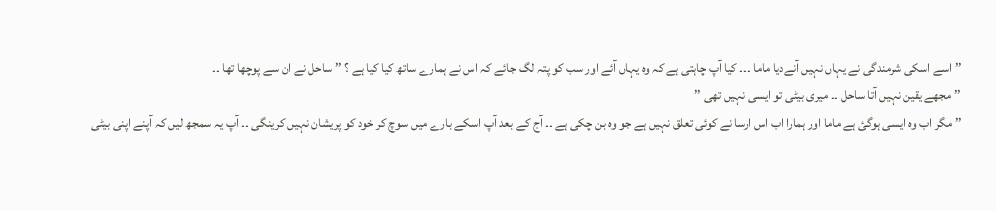’’ اسے اسکی شرمندگی نے یہاں نہیں آنےدیا ماما ۔۔۔ کیا آپ چاہتی ہے کہ وہ یہاں آئے اور سب کو پتہ لگ جائے کہ اس نے ہمارے ساتھ کیا کیا ہے ؟ ’’ ساحل نے ان سے پوچھا تھا ۔۔
’’ مجھے یقین نہیں آتا ساحل ۔۔ میری بیٹی تو ایسی نہیں تھی ’’
’’ مگر اب وہ ایسی ہوگئ ہے ماما اور ہمارا اب اس ارسا نے کوئی تعلق نہیں ہے جو وہ بن چکی ہے ۔۔ آج کے بعد آپ اسکے بارے میں سوچ کر خود کو پریشان نہیں کرینگی ۔۔ آپ یہ سمجھ لیں کہ آپنے اپنی بیٹی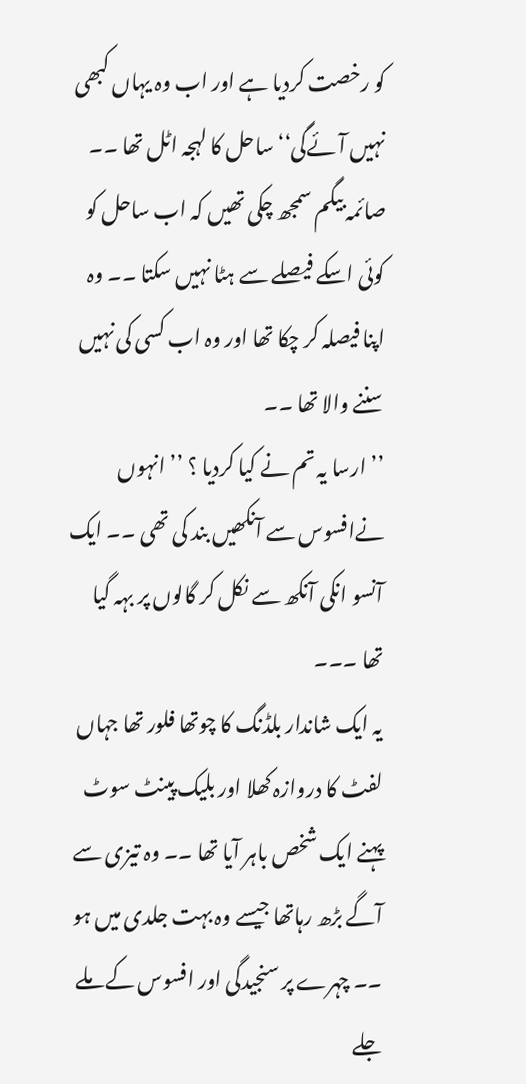کو رخصت کردیا ہے اور اب وہ یہاں کبھی نہیں آئےگی‘‘ ساحل کا لہجہ اٹل تھا ۔۔ صائمہ بیگم سمجھ چکی تھیں کہ اب ساحل کو کوئی اسکے فیصلے سے ہٹا نہیں سکتا ۔۔ وہ اپنا فیصلہ کر چکا تھا اور وہ اب کسی کی نہیں سننے والا تھا ۔۔
’’ ارسا یہ تم نے کیا کردیا ؟ ’’ انہوں نےافسوس سے آنکھیں بند کی تھی ۔۔ ایک آنسو انکی آنکھ سے نکل کر گالوں پر بہہ گیا تھا ۔۔۔
یہ ایک شاندار بلڈنگ کا چوتھا فلور تھا جہاں لفٹ کا دروازہ کھلا اور بلیک پینٹ سوٹ پہنے ایک شخص باہر آیا تھا ۔۔ وہ تیزی سے آگے بڑھ رہاتھا جیسے وہ بہت جلدی میں ہو ۔۔ چہرے پر سنجیدگی اور افسوس کے ملے جلے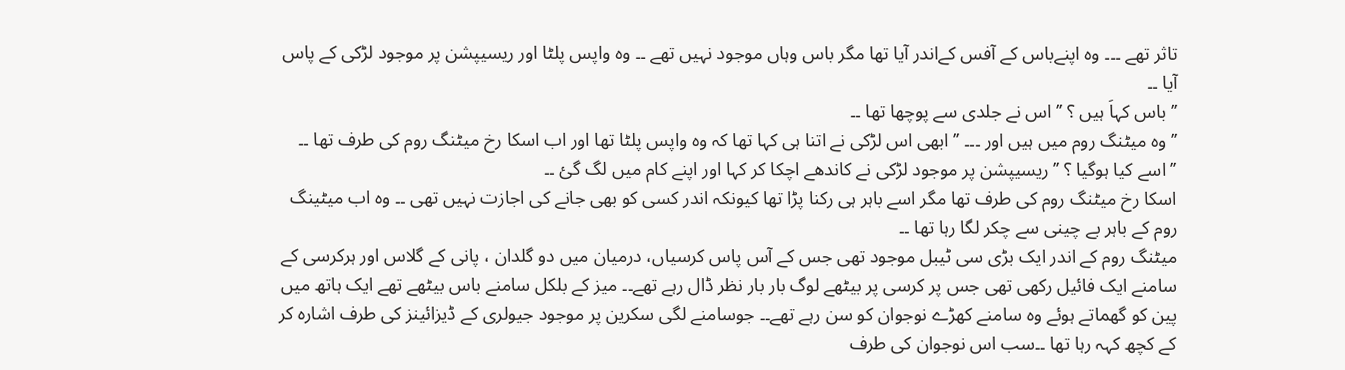تاثر تھے ۔۔۔ وہ اپنےباس کے آفس کےاندر آیا تھا مگر باس وہاں موجود نہیں تھے ۔۔ وہ واپس پلٹا اور ریسیپشن پر موجود لڑکی کے پاس آیا ۔۔
’’ باس کہاَ ہیں ؟ ’’ اس نے جلدی سے پوچھا تھا ۔۔
’’ وہ میٹنگ روم میں ہیں اور ۔۔۔ ’’ ابھی اس لڑکی نے اتنا ہی کہا تھا کہ وہ واپس پلٹا تھا اور اب اسکا رخ میٹنگ روم کی طرف تھا ۔۔
’’ اسے کیا ہوگیا ؟ ’’ ریسیپشن پر موجود لڑکی نے کاندھے اچکا کر کہا اور اپنے کام میں لگ گئ ۔۔
اسکا رخ میٹنگ روم کی طرف تھا مگر اسے باہر ہی رکنا پڑا تھا کیونکہ اندر کسی کو بھی جانے کی اجازت نہیں تھی ۔۔ وہ اب میٹینگ روم کے باہر بے چینی سے چکر لگا رہا تھا ۔۔
میٹنگ روم کے اندر ایک بڑی سی ٹیبل موجود تھی جس کے آس پاس کرسیاں، درمیان میں دو گلدان ، پانی کے گلاس اور ہرکرسی کے سامنے ایک فائیل رکھی تھی جس پر کرسی پر بیٹھے لوگ بار بار نظر ڈال رہے تھے۔۔ میز کے بلکل سامنے باس بیٹھے تھے ایک ہاتھ میں پین کو گھماتے ہوئے وہ سامنے کھڑے نوجوان کو سن رہے تھے۔۔ جوسامنے لگی سکرین پر موجود جیولری کے ڈیزائینز کی طرف اشارہ کر کے کچھ کہہ رہا تھا ۔۔سب اس نوجوان کی طرف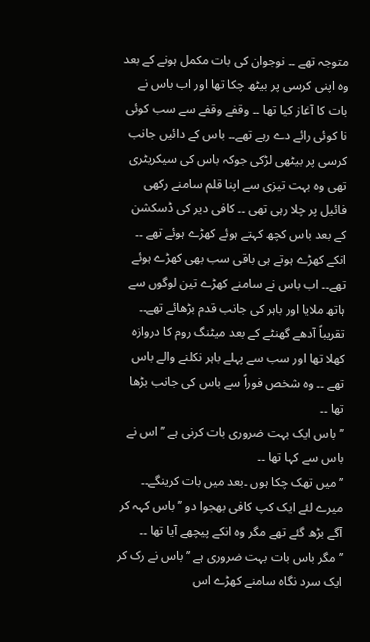متوجہ تھے ۔۔ نوجوان کی بات مکمل ہونے کے بعد وہ اپنی کرسی پر بیٹھ چکا تھا اور اب باس نے بات کا آغاز کیا تھا ۔۔ وقفے وقفے سے سب کوئی نا کوئی رائے دے رہے تھے۔۔ باس کے دائیں جانب کرسی پر بیٹھی لڑکی جوکہ باس کی سیکریٹری تھی وہ بہت تیزی سے اپنا قلم سامنے رکھی فائیل پر چلا رہی تھی ۔۔ کافی دیر کی ڈسکشن کے بعد باس کچھ کہتے ہوئے کھڑے ہوئے تھے ۔۔ انکے کھڑے ہوتے ہی باقی سب بھی کھڑے ہوئے تھے۔۔ اب باس نے سامنے کھڑے تین لوگوں سے ہاتھ ملایا اور باہر کی جانب قدم بڑھائے تھے۔۔
تقریباً آدھے گھنٹے کے بعد میٹنگ روم کا دروازہ کھلا تھا اور سب سے پہلے باہر نکلنے والے باس تھے ۔۔ وہ شخص فوراً سے باس کی جانب بڑھا تھا ۔۔
’’ باس ایک بہت ضروری بات کرنی ہے ’’ اس نے باس سے کہا تھا ۔۔
’’ میں تھک چکا ہوں ۔بعد میں بات کرینگے۔۔ میرے لئے ایک کپ کافی بھجوا دو ’’ باس کہہ کر آگے بڑھ گئے تھے مگر وہ انکے پیچھے آیا تھا ۔۔
’’ مگر باس بات بہت ضروری ہے ’’ باس نے رک کر ایک سرد نگاہ سامنے کھڑے اس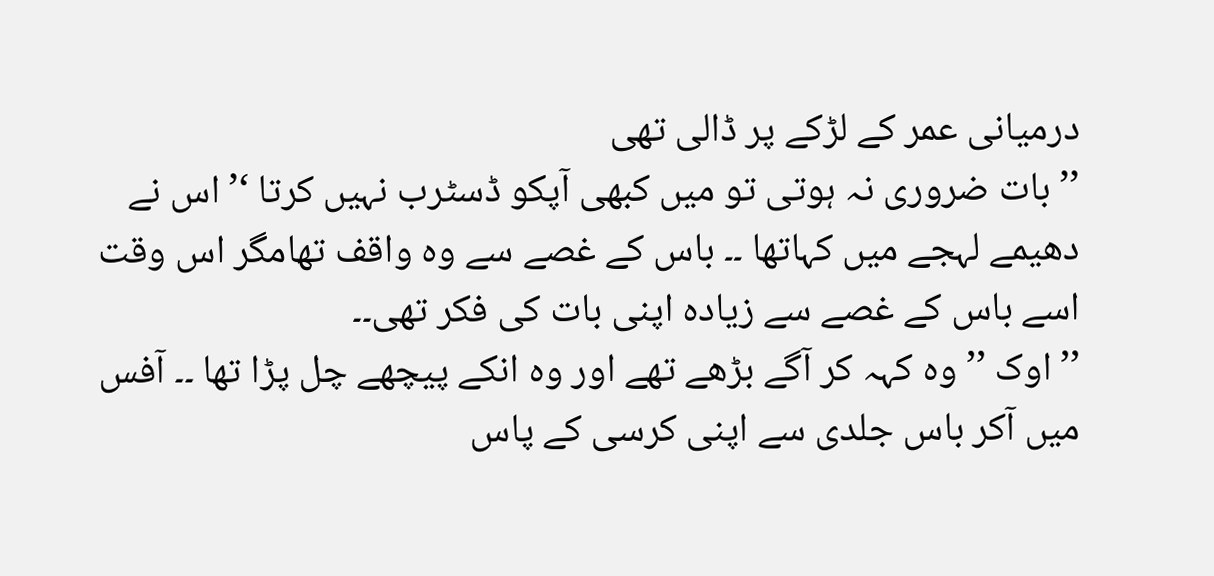درمیانی عمر کے لڑکے پر ڈالی تھی
’’ بات ضروری نہ ہوتی تو میں کبھی آپکو ڈسٹرب نہیں کرتا ‘’ اس نے دھیمے لہجے میں کہاتھا ۔۔ باس کے غصے سے وہ واقف تھامگر اس وقت اسے باس کے غصے سے زیادہ اپنی بات کی فکر تھی۔۔
’’ اوک ’’ وہ کہہ کر آگے بڑھے تھے اور وہ انکے پیچھے چل پڑا تھا ۔۔ آفس میں آکر باس جلدی سے اپنی کرسی کے پاس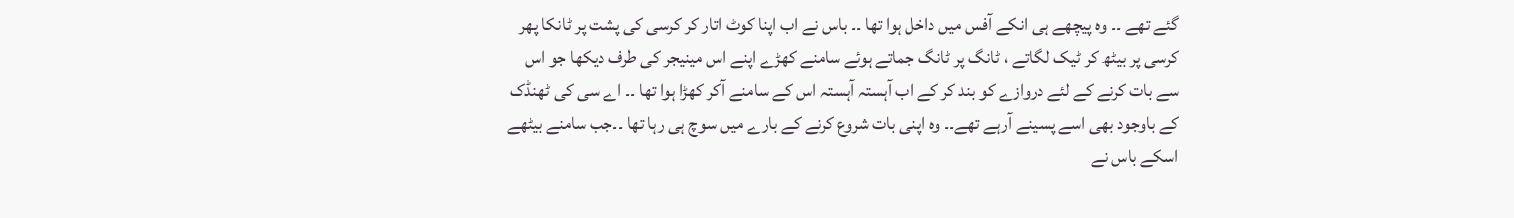گئے تھے ۔۔ وہ پیچھے ہی انکے آفس میں داخل ہوا تھا ۔۔ باس نے اب اپنا کوٹ اتار کر کرسی کی پشت پر ٹانکا پھر کرسی پر بیٹھ کر ٹیک لگاتے ، ٹانگ پر ٹانگ جماتے ہوئے سامنے کھڑے اپنے اس مینیجر کی طرف دیکھا جو اس سے بات کرنے کے لئے دروازے کو بند کر کے اب آہستہ آہستہ اس کے سامنے آکر کھڑا ہوا تھا ۔۔ اے سی کی ٹھنڈک کے باوجود بھی اسے پسینے آرہے تھے۔۔ وہ اپنی بات شروع کرنے کے بارے میں سوچ ہی رہا تھا ۔۔جب سامنے بیٹھے اسکے باس نے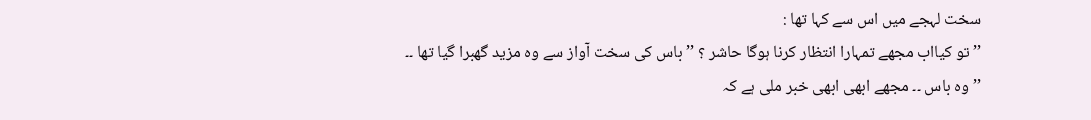سخت لہجے میں اس سے کہا تھا :
’’ تو کیااب مجھے تمہارا انتظار کرنا ہوگا حاشر ؟ ’’ باس کی سخت آواز سے وہ مزید گھبرا گیا تھا ۔۔
’’ وہ باس ۔۔ مجھے ابھی ابھی خبر ملی ہے کہ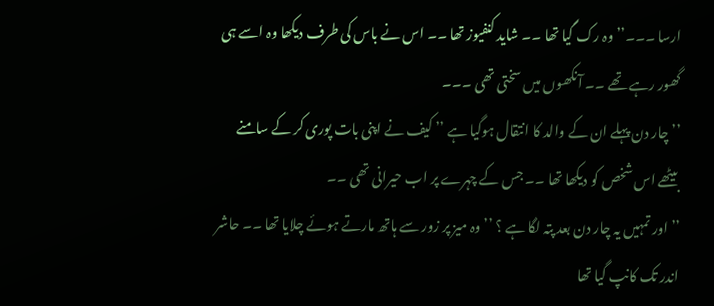ارسا ۔۔۔’’ وہ رک گیا تھا ۔۔ شاید کنفیوز تھا ۔۔ اس نے باس کی طرف دیکھا وہ اسے ہی گھور رہے تھے ۔۔ آنکھوں میں سختی تھی ۔۔۔
’’ چار دن پہلے ان کے والد کا انتقال ہوگیا ہے ’’ کیف نے اپنی بات پوری کر کے سامنے بیٹھے اس شخص کو دیکھا تھا ۔۔ جس کے چہرے پر اب حیرانی تھی ۔۔
’’ اور تمہیں یہ چار دن بعد پتہ لگا ہے ؟ ’’ وہ میز پر زور سے ہاتھ مارتے ہوئے چلایا تھا ۔۔ حاشر اندر تک کانپ گیا تھا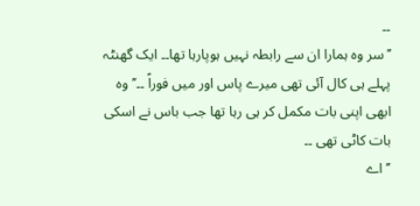۔۔
’’ سر وہ ہمارا ان سے رابطہ نہیں ہوپارہا تھا۔۔ ایک گھنٹہ پہلے ہی کال آئی تھی میرے پاس اور میں فوراً ۔۔’’ وہ ابھی اپنی بات مکمل کر ہی رہا تھا جب باس نے اسکی بات کاٹی تھی ۔۔
’’ اے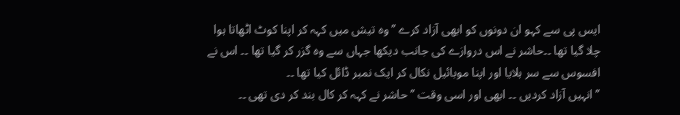ایس پی سے کہو ان دونوں کو ابھی آزاد کرے ’’ وہ تیش میں کہہ کر اپنا کوٹ اٹھاتا ہوا چلا گیا تھا ۔۔حاشر نے اس دروازے کی جانب دیکھا جہاں سے وہ گزر کر گیا تھا ۔۔ اس نے افسوس سے سر ہلایا اور اپنا موبائیل نکال کر ایک نمبر ڈائل کیا تھا ۔۔
’’ انہیں آزاد کردیں ۔۔ ابھی اور اسی وقت ’’ حاشر نے کہہ کر کال بند کر دی تھی ۔۔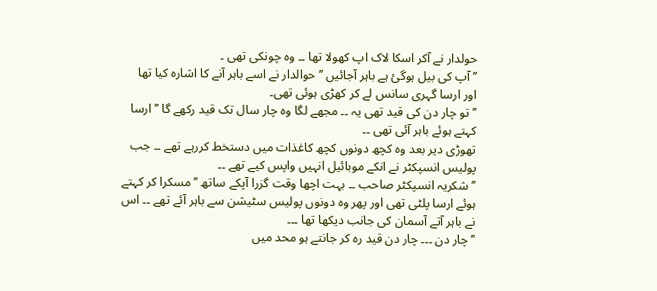حولدار نے آکر اسکا لاک اپ کھولا تھا ۔۔ وہ چونکی تھی ۔
’’ آپ کی بیل ہوگئ ہے باہر آجائیں ’’ حوالدار نے اسے باہر آنے کا اشارہ کیا تھا اور ارسا گہری سانس لے کر کھڑی ہوئی تھی۔
’’ تو چار دن کی قید تھی یہ ۔۔ مجھے لگا وہ چار سال تک قید رکھے گا ’’ ارسا کہتے ہوئے باہر آئی تھی ۔۔
تھوڑی دیر بعد وہ کچھ دونوں کچھ کاغذات میں دستخط کررہے تھے ۔۔ جب پولیس انسپکٹر نے انکے موبائیل انہیں واپس کیے تھے ۔۔
’’ شکریہ انسپکٹر صاحب ۔۔ بہت اچھا وقت گزرا آپکے ساتھ ’’ مسکرا کر کہتے ہوئے ارسا پلٹی تھی اور پھر وہ دونوں پولیس سٹیشن سے باہر آئے تھے ۔۔ اس نے باہر آتے آسمان کی جانب دیکھا تھا ۔۔۔
’’ چار دن ۔۔۔ چار دن قید رہ کر جانتے ہو محد میں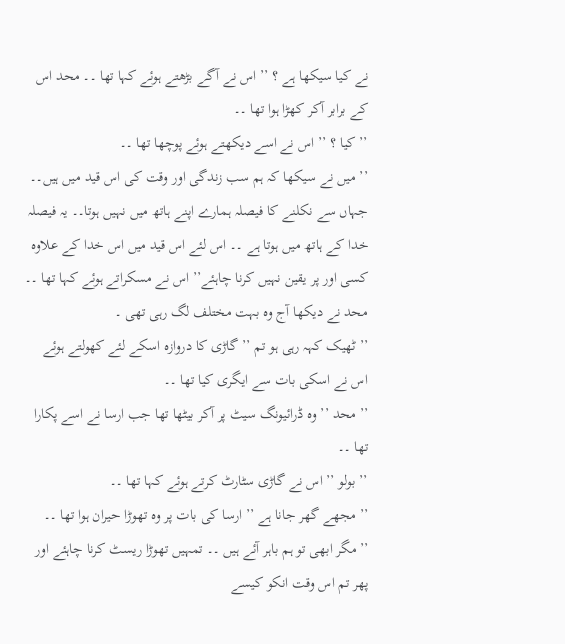نے کیا سیکھا ہے ؟ ’’ اس نے آگے بڑھتے ہوئے کہا تھا ۔۔ محد اس کے برابر آکر کھڑا ہوا تھا ۔۔
’’ کیا ؟ ’’ اس نے اسے دیکھتے ہوئے پوچھا تھا ۔۔
’’ میں نے سیکھا کہ ہم سب زندگی اور وقت کی اس قید میں ہیں۔۔ جہاں سے نکلنے کا فیصلہ ہمارے اپنے ہاتھ میں نہیں ہوتا۔۔ یہ فیصلہ خدا کے ہاتھ میں ہوتا ہے ۔۔ اس لئے اس قید میں اس خدا کے علاوہ کسی اور پر یقین نہیں کرنا چاہئے’’ اس نے مسکراتے ہوئے کہا تھا ۔۔ محد نے دیکھا آج وہ بہت مختلف لگ رہی تھی ۔
’’ ٹھیک کہہ رہی ہو تم ’’ گاڑی کا دروازہ اسکے لئے کھولتے ہوئے اس نے اسکی بات سے ایگری کیا تھا ۔۔
’’ محد ’’ وہ ڈرائیونگ سیٹ پر آکر بیٹھا تھا جب ارسا نے اسے پکارا تھا ۔۔
’’ بولو ’’ اس نے گاڑی سٹارٹ کرتے ہوئے کہا تھا ۔۔
’’ مجھے گھر جانا ہے ’’ ارسا کی بات پر وہ تھوڑا حیران ہوا تھا ۔۔
’’ مگر ابھی تو ہم باہر آئے ہیں ۔۔ تمہیں تھوڑا ریسٹ کرنا چاہئے اور پھر تم اس وقت انکو کیسے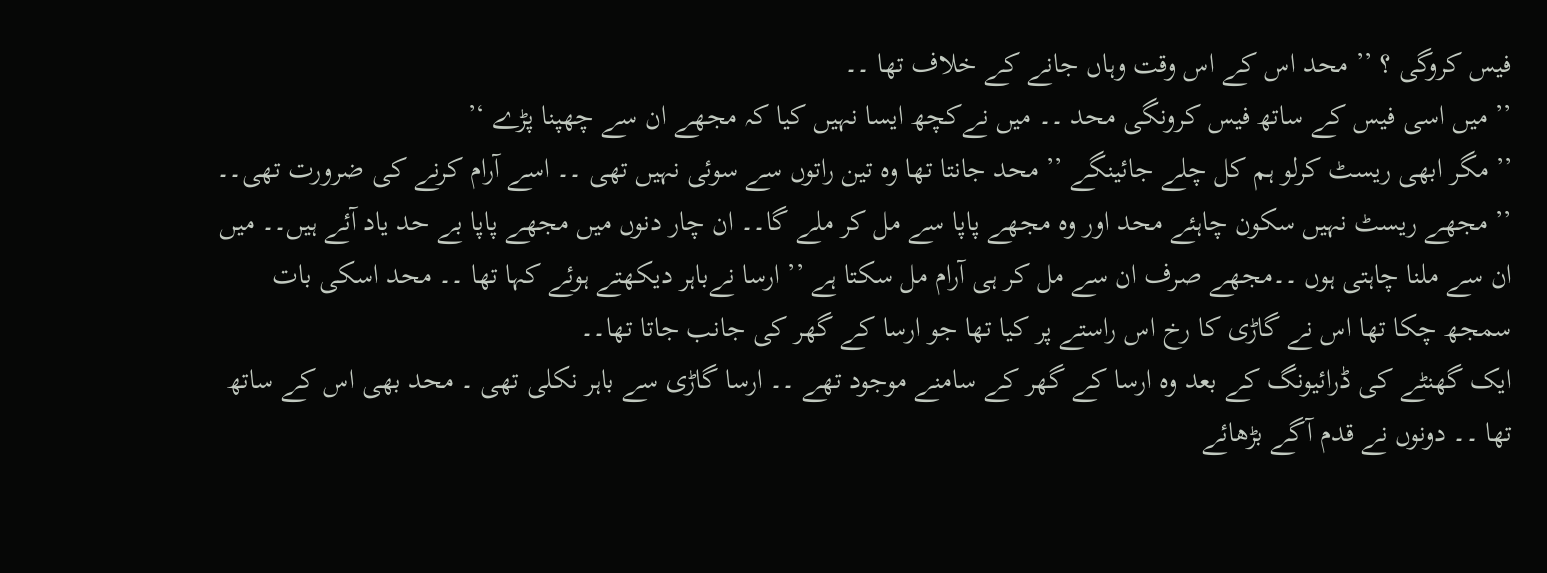فیس کروگی ؟ ’’ محد اس کے اس وقت وہاں جانے کے خلاف تھا ۔۔
’’ میں اسی فیس کے ساتھ فیس کرونگی محد ۔۔ میں نےکچھ ایسا نہیں کیا کہ مجھے ان سے چھپنا پڑے ‘’
’’ مگر ابھی ریسٹ کرلو ہم کل چلے جائینگے ’’ محد جانتا تھا وہ تین راتوں سے سوئی نہیں تھی ۔۔ اسے آرام کرنے کی ضرورت تھی۔۔
’’ مجھے ریسٹ نہیں سکون چاہئے محد اور وہ مجھے پاپا سے مل کر ملے گا۔۔ ان چار دنوں میں مجھے پاپا بے حد یاد آئے ہیں۔۔ میں ان سے ملنا چاہتی ہوں ۔۔مجھے صرف ان سے مل کر ہی آرام مل سکتا ہے ’’ ارسا نےباہر دیکھتے ہوئے کہا تھا ۔۔ محد اسکی بات سمجھ چکا تھا اس نے گاڑی کا رخ اس راستے پر کیا تھا جو ارسا کے گھر کی جانب جاتا تھا۔۔
ایک گھنٹے کی ڈرائیونگ کے بعد وہ ارسا کے گھر کے سامنے موجود تھے ۔۔ ارسا گاڑی سے باہر نکلی تھی ۔ محد بھی اس کے ساتھ تھا ۔۔ دونوں نے قدم آگے بڑھائے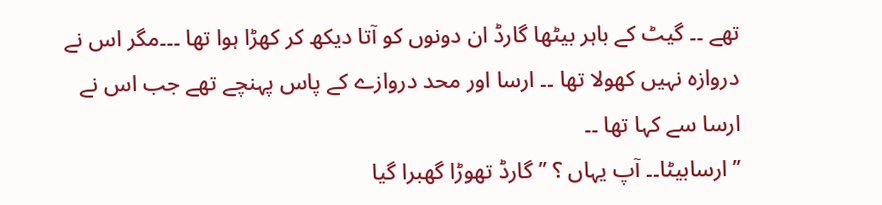تھے ۔۔ گیٹ کے باہر بیٹھا گارڈ ان دونوں کو آتا دیکھ کر کھڑا ہوا تھا ۔۔۔مگر اس نے دروازہ نہیں کھولا تھا ۔۔ ارسا اور محد دروازے کے پاس پہنچے تھے جب اس نے ارسا سے کہا تھا ۔۔
’’ ارسابیٹا۔۔ آپ یہاں ؟ ’’ گارڈ تھوڑا گھبرا گیا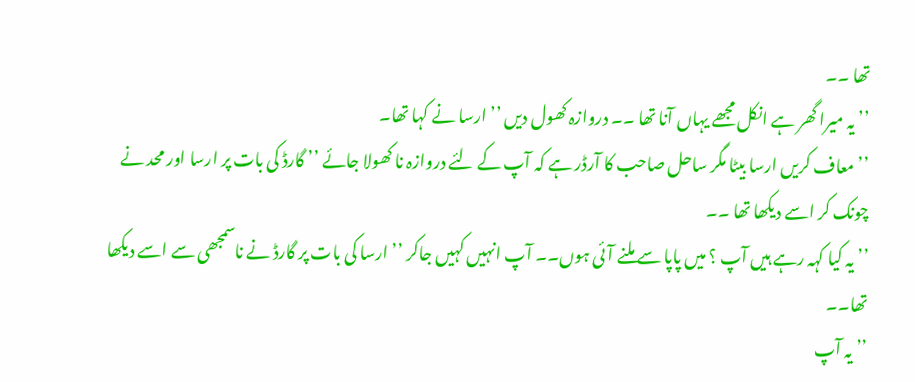تھا ۔۔
’’ یہ میرا گھر ہے انکل مجھے یہاں آنا تھا ۔۔ دروازہ کھول دیں ’’ ارسا نے کہا تھا۔
’’ معاف کریں ارسا بیٹا مگر ساحل صاحب کا آرڈر ہے کہ آپ کے لئے دروازہ نا کھولا جائے ’’ گارڈ کی بات پر ارسا اور محد نے چونک کر اسے دیکھا تھا ۔۔
’’ یہ کیا کہہ رہے ہیں آپ ؟ میں پاپا سے ملنے آئی ہوں۔۔ آپ انہیں کہیں جاکر ’’ ارسا کی بات پر گارڈ نے ناسمجھی سے اسے دیکھا تھا۔۔
’’ یہ آپ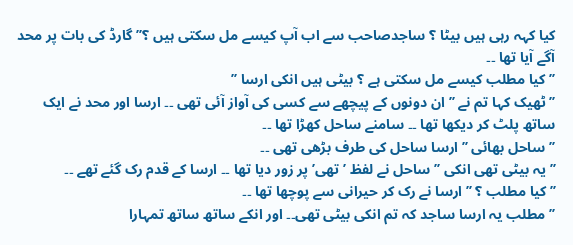کیا کہہ رہی ہیں بیٹا ؟ ساجدصاحب سے اب آپ کیسے مل سکتی ہیں ؟’’ گارڈ کی بات پر محد آگے آیا تھا ۔۔
’’ کیا مطلب کیسے مل سکتی ہے ؟ بیٹی ہیں انکی ارسا ’’
’’ ٹھیک کہا تم نے ’’ ان دونوں کے پیچھے سے کسی کی آواز آئی تھی ۔۔ ارسا اور محد نے ایک ساتھ پلٹ کر دیکھا تھا ۔۔ سامنے ساحل کھڑا تھا ۔۔
’’ ساحل بھائی ’’ ارسا ساحل کی طرف بڑھی تھی ۔۔
’’ یہ بیٹی تھی انکی ’’ ساحل نے لفظ ’تھی’ پر زور دیا تھا ۔۔ ارسا کے قدم رک گئے تھے ۔۔
’’ کیا مطلب ؟ ’’ ارسا نے رک کر حیرانی سے پوچھا تھا ۔۔
’’ مطلب یہ ارسا ساجد کہ تم انکی بیٹی تھی۔۔ اور انکے ساتھ ساتھ تمہارا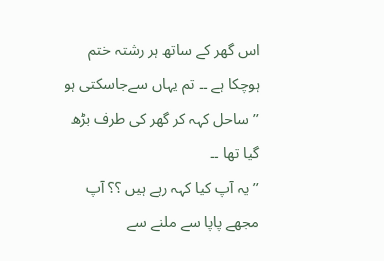اس گھر کے ساتھ ہر رشتہ ختم ہوچکا ہے ۔۔ تم یہاں سےجاسکتی ہو ’’ ساحل کہہ کر گھر کی طرف بڑھ گیا تھا ۔۔
’’ یہ آپ کیا کہہ رہے ہیں ؟؟ آپ مجھے پاپا سے ملنے سے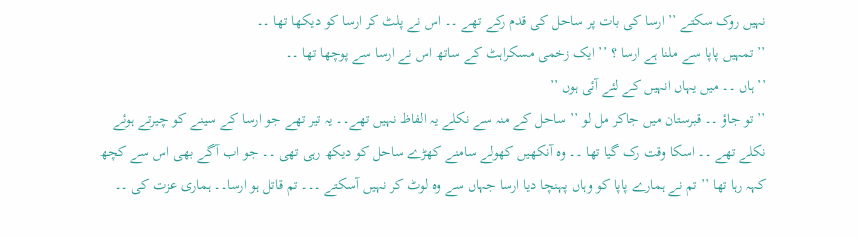نہیں روک سکتے ’’ ارسا کی بات پر ساحل کی قدم رکے تھے ۔۔ اس نے پلٹ کر ارسا کو دیکھا تھا ۔۔
’’ تمہیں پاپا سے ملنا ہے ارسا ؟ ’’ ایک زخمی مسکراہٹ کے ساتھ اس نے ارسا سے پوچھا تھا ۔۔
’’ ہاں ۔۔ میں یہاں انہیں کے لئے آئی ہوں ’’
’’ تو جاؤ ۔۔ قبرستان میں جاکر مل لو ’’ ساحل کے منہ سے نکلے یہ الفاظ نہیں تھے۔۔ یہ تیر تھے جو ارسا کے سینے کو چیرتے ہوئے نکلے تھے ۔۔ اسکا وقت رک گیا تھا ۔۔ وہ آنکھیں کھولے سامنے کھڑے ساحل کو دیکھ رہی تھی ۔۔ جو اب آگے بھی اس سے کچھ کہہ رہا تھا ’’ تم نے ہمارے پاپا کو وہاں پہنچا دیا ارسا جہاں سے وہ لوٹ کر نہیں آسکتے ۔۔۔ تم قاتل ہو ارسا۔۔ ہماری عزت کی ۔۔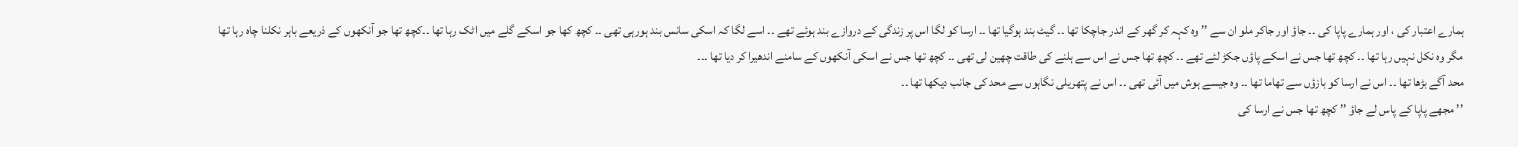ہمارے اعتبار کی ، اور ہمارے پاپا کی ۔۔ جاؤ اور جاکر ملو ان سے ’’ وہ کہہ کر گھر کے اندر جاچکا تھا ۔۔ گیٹ بند ہوگیا تھا ۔۔ ارسا کو لگا اس پر زندگی کے دروازے بند ہوئے تھے ۔۔ اسے لگا کہ اسکی سانس بند ہورہی تھی ۔۔ کچھ کھا جو اسکے گلے میں اٹک رہا تھا ۔۔کچھ تھا جو آنکھوں کے ذریعے باہر نکلنا چاہ رہا تھا مگر وہ نکل نہیں رہا تھا ۔۔ کچھ تھا جس نے اسکے پاؤں جکڑ لئے تھے ۔۔ کچھ تھا جس نے اس سے ہلنے کی طاقت چھین لی تھی ۔۔ کچھ تھا جس نے اسکی آنکھوں کے سامنے اندھیرا کر دیا تھا ۔۔۔
محد آگے بڑھا تھا ۔۔ اس نے ارسا کو بازؤں سے تھاما تھا ۔۔ وہ جیسے ہوش میں آئی تھی ۔۔ اس نے پتھریلی نگاہوں سے محد کی جانب دیکھا تھا ۔۔
’’ مجھے پاپا کے پاس لے جاؤ ’’ کچھ تھا جس نے ارسا کی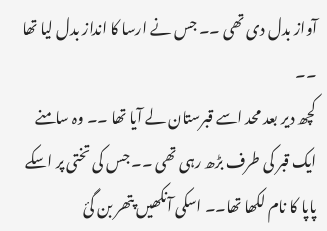آواز بدل دی تھی ۔۔ جس نے ارسا کا انداز بدل لیا تھا ۔۔
کچھ دیر بعد محد اسے قبرستان لے آیا تھا ۔۔ وہ سامنے ایک قبر کی طرف بڑھ رہی تھی ۔۔ جس کی تختی پر اسکے پاپا کا نام لکھا تھا۔۔ اسکی آنکھیں پتھر بن گئ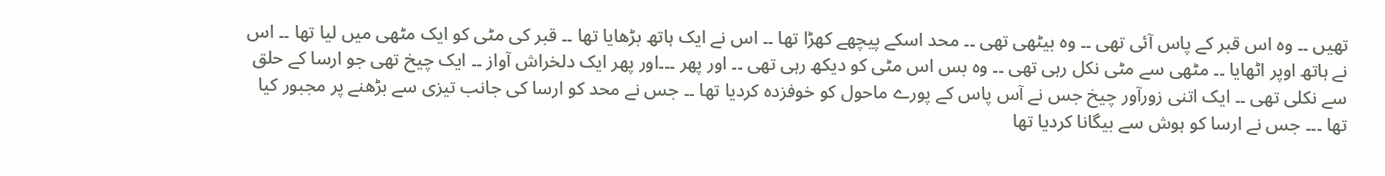تھیں ۔۔ وہ اس قبر کے پاس آئی تھی ۔۔ وہ بیٹھی تھی ۔۔ محد اسکے پیچھے کھڑا تھا ۔۔ اس نے ایک ہاتھ بڑھایا تھا ۔۔ قبر کی مٹی کو ایک مٹھی میں لیا تھا ۔۔ اس نے ہاتھ اوپر اٹھایا ۔۔ مٹھی سے مٹی نکل رہی تھی ۔۔ وہ بس اس مٹی کو دیکھ رہی تھی ۔۔ اور پھر ۔۔۔اور پھر ایک دلخراش آواز ۔۔ ایک چیخ تھی جو ارسا کے حلق سے نکلی تھی ۔۔ ایک اتنی زورآور چیخ جس نے آس پاس کے پورے ماحول کو خوفزدہ کردیا تھا ۔۔ جس نے محد کو ارسا کی جانب تیزی سے بڑھنے پر مجبور کیا تھا ۔۔۔ جس نے ارسا کو ہوش سے بیگانا کردیا تھا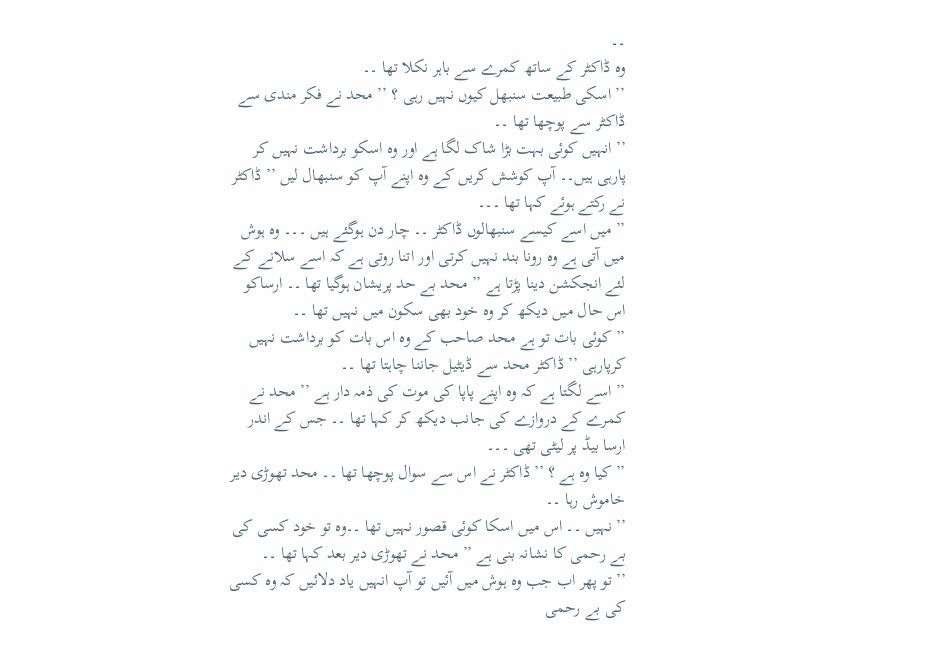۔۔
وہ ڈاکٹر کے ساتھ کمرے سے باہر نکلا تھا ۔۔
’’ اسکی طبیعت سنبھل کیوں نہیں رہی ؟ ’’ محد نے فکر مندی سے ڈاکٹر سے پوچھا تھا ۔۔
’’ انہیں کوئی بہت بڑا شاک لگا ہے اور وہ اسکو برداشت نہیں کر پارہی ہیں۔۔ آپ کوشش کریں کے وہ اپنے آپ کو سنبھال لیں ’’ ڈاکٹر نے رکتے ہوئے کہا تھا ۔۔۔
’’ میں اسے کیسے سنبھالوں ڈاکٹر ۔۔ چار دن ہوگئے ہیں ۔۔۔ وہ ہوش میں آتی ہے وہ رونا بند نہیں کرتی اور اتنا روتی ہے کہ اسے سلانے کے لئے انجکشن دینا پڑتا ہے ’’ محد بے حد پریشان ہوگیا تھا ۔۔ ارساکو اس حال میں دیکھ کر وہ خود بھی سکون میں نہیں تھا ۔۔
’’ کوئی بات تو ہے محد صاحب کے وہ اس بات کو برداشت نہیں کرپارہی ’’ ڈاکٹر محد سے ڈیٹیل جاننا چاہتا تھا ۔۔
’’ اسے لگتا ہے کہ وہ اپنے پاپا کی موت کی ذمہ دار ہے ’’ محد نے کمرے کے دروازے کی جانب دیکھ کر کہا تھا ۔۔ جس کے اندر ارسا بیڈ پر لیٹی تھی ۔۔۔
’’ کیا وہ ہے ؟ ’’ ڈاکٹر نے اس سے سوال پوچھا تھا ۔۔ محد تھوڑی دیر خاموش رہا ۔۔
’’ نہیں ۔۔ اس میں اسکا کوئی قصور نہیں تھا ۔۔وہ تو خود کسی کی بے رحمی کا نشانہ بنی ہے ’’ محد نے تھوڑی دیر بعد کہا تھا ۔۔
’’ تو پھر اب جب وہ ہوش میں آئیں تو آپ انہیں یاد دلائیں کہ وہ کسی کی بے رحمی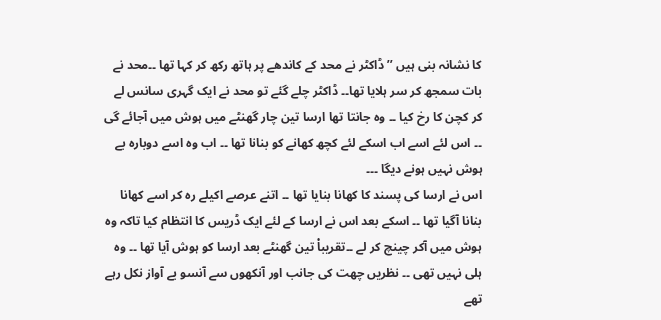کا نشانہ بنی ہیں ’’ ڈاکٹر نے محد کے کاندھے پر ہاتھ رکھ کر کہا تھا ۔۔محد نے بات سمجھ کر سر ہلایا تھا۔۔ ڈاکٹر چلے گئے تو محد نے ایک گہری سانس لے کر کچن کا رخ کیا ۔۔ وہ جانتا تھا ارسا تین چار گھنٹے میں ہوش میں آجائے گی ۔۔ اس لئے اسے اب اسکے لئے کچھ کھانے کو بنانا تھا ۔۔ اب وہ اسے دوبارہ بے ہوش نہیں ہونے دیگا ۔۔۔
اس نے ارسا کی پسند کا کھانا بنایا تھا ۔۔ اتنے عرصے اکیلے رہ کر اسے کھانا بنانا آگیا تھا ۔۔ اسکے بعد اس نے ارسا کے لئے ایک ڈریس کا انتظام کیا تاکہ وہ ہوش میں آکر چینچ کر لے ۔۔تقریباْ تین گھنٹے بعد ارسا کو ہوش آیا تھا ۔۔ وہ ہلی نہیں تھی ۔۔ نظریں چھت کی جانب اور آنکھوں سے آنسو بے آواز نکل رہے تھے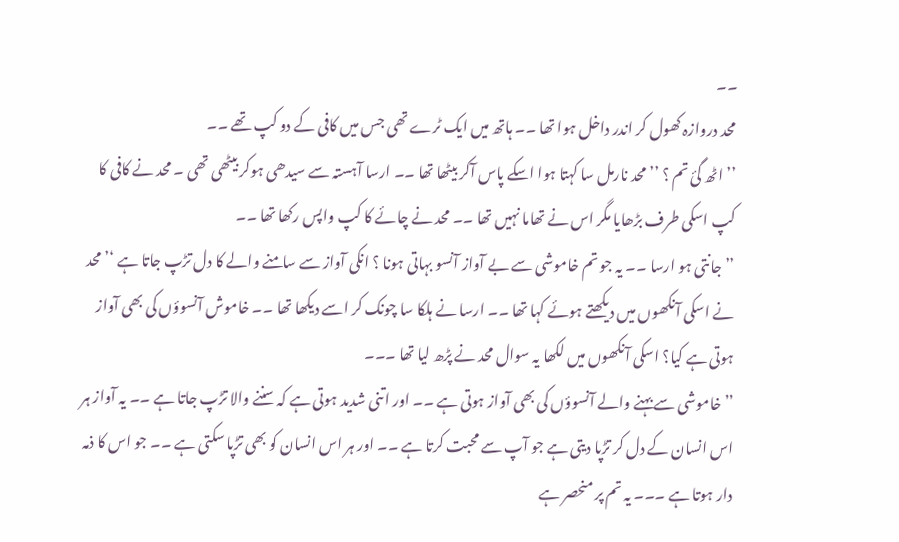۔۔
محد دروازہ کھول کر اندر داخل ہوا تھا ۔۔ ہاتھ میں ایک ٹرے تھی جس میں کافی کے دو کپ تھے ۔۔
’’ اٹھ گئ تم ؟ ’’ محد نارمل سا کہتا ہوا اسکے پاس آکر بیٹھا تھا ۔۔ ارسا آہستہ سے سیدھی ہوکر بیٹھی تھی ۔ محد نے کافی کا کپ اسکی طرف بڑھایا مگر اس نے تھاما نہیں تھا ۔۔ محد نے چائے کا کپ واپس رکھا تھا ۔۔
’’ جانتی ہو ارسا ۔۔ یہ جو تم خاموشی سے بے آواز آنسو بہاتی ہونا ؟ انکی آواز سے سامنے والے کا دل تڑپ جاتا ہے ‘’ محد نے اسکی آنکھوں میں دیکھتے ہوئے کہا تھا ۔۔ ارسا نے ہلکا سا چونک کر اسے دیکھا تھا ۔۔ خاموش آنسوؤں کی بھی آواز ہوتی ہے کیا؟ اسکی آنکھوں میں لکھا یہ سوال محد نے پڑھ لیا تھا ۔۔۔
’’ خاموشی سے بہنے والے آنسوؤں کی بھی آواز ہوتی ہے ۔۔ اور اتنی شدید ہوتی ہے کہ سننے والا تڑپ جاتا ہے ۔۔ یہ آواز ہر اس انسان کے دل کر تڑپا دیتی ہے جو آپ سے محبت کرتا ہے ۔۔ اور ہر اس انسان کو بھی تڑپا سکتی ہے ۔۔ جو اس کا ذمہ دار ہوتا ہے ۔۔۔ یہ تم پر منحصر ہے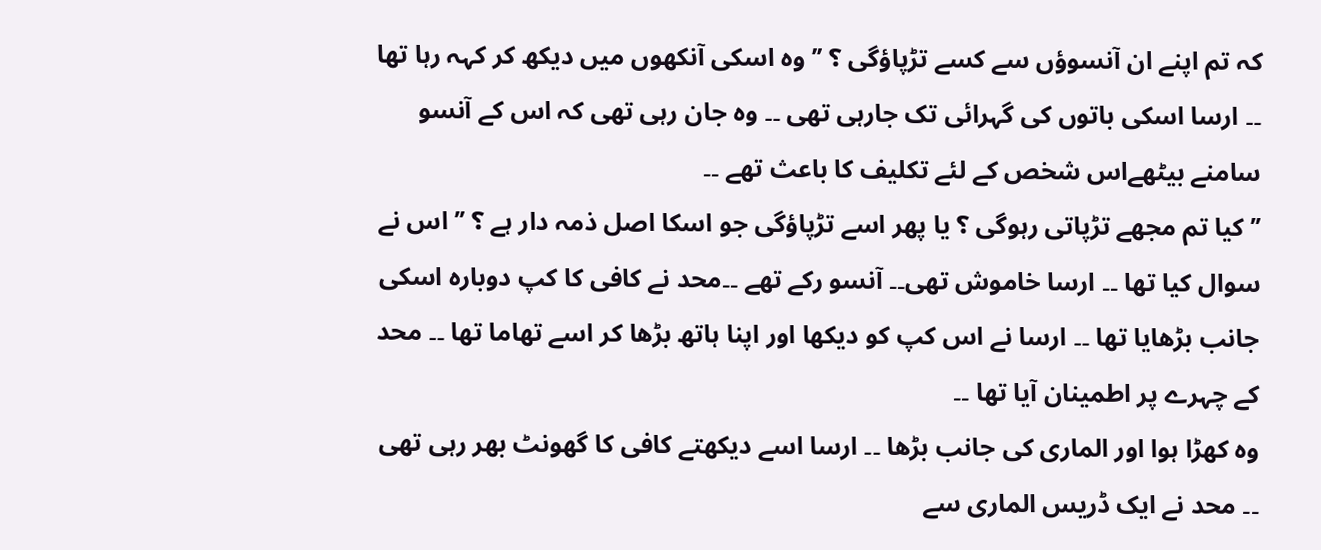کہ تم اپنے ان آنسوؤں سے کسے تڑپاؤگی ؟ ’’وہ اسکی آنکھوں میں دیکھ کر کہہ رہا تھا ۔۔ ارسا اسکی باتوں کی گہرائی تک جارہی تھی ۔۔ وہ جان رہی تھی کہ اس کے آنسو سامنے بیٹھےاس شخص کے لئے تکلیف کا باعث تھے ۔۔
’’ کیا تم مجھے تڑپاتی رہوگی ؟ یا پھر اسے تڑپاؤگی جو اسکا اصل ذمہ دار ہے ؟ ’’ اس نے سوال کیا تھا ۔۔ ارسا خاموش تھی۔۔ آنسو رکے تھے ۔۔محد نے کافی کا کپ دوبارہ اسکی جانب بڑھایا تھا ۔۔ ارسا نے اس کپ کو دیکھا اور اپنا ہاتھ بڑھا کر اسے تھاما تھا ۔۔ محد کے چہرے پر اطمینان آیا تھا ۔۔
وہ کھڑا ہوا اور الماری کی جانب بڑھا ۔۔ ارسا اسے دیکھتے کافی کا گھونٹ بھر رہی تھی ۔۔ محد نے ایک ڈریس الماری سے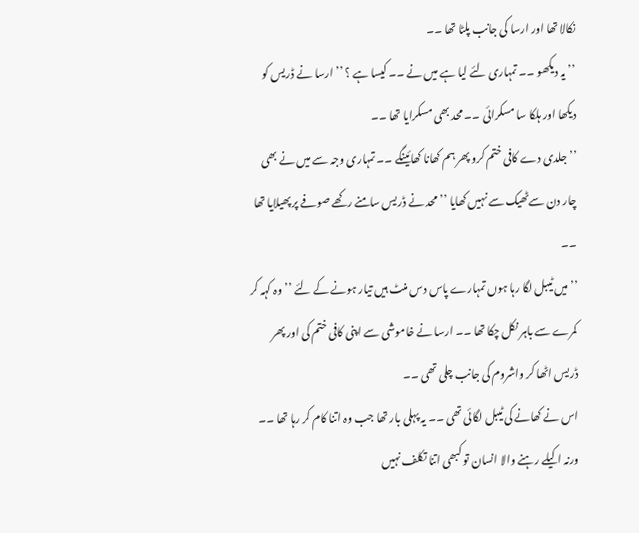نکالا تھا اور ارسا کی جانب پلٹا تھا ۔۔
’’ یہ دیکھو ۔۔ تمہاری لئے لیا ہے میں نے ۔۔ کیسا ہے ؟ ’’ ارسا نے ڈریس کو دیکھا اور ہلکا سا مسکرائی ۔۔ محد بھی مسکرایا تھا ۔۔
’’ جلدی دے کافی ختم کرو پھر ہم کھانا کھائینگے ۔۔ تمہاری وجہ سے میں نے بھی چار دن سےٹھیک سے نہیں کھایا ’’ محد نے ڈریس سامنے رکھے صوفے پر پھیلایا تھا ۔۔
’’ میں ٹیبل لگا رہا ہوں تمہارے پاس دس منٹ ہیں تیار ہونے کے لئے ’’ وہ کہہ کر کمرے سے باہر نکل چکا تھا ۔۔ ارسا نے خاموشی سے اپنی کافی ختم کی اور پھر ڈریس اٹھا کر واشروم کی جانب چلی تھی ۔۔
اس نے کھانے کی ٹیبل لگائی تھی ۔۔ یہ پہلی بار تھا جب وہ اتنا کام کر رہا تھا ۔۔ ورنہ اکیلے رہنے والا انسان تو کبھی اتنا تکلف نہیں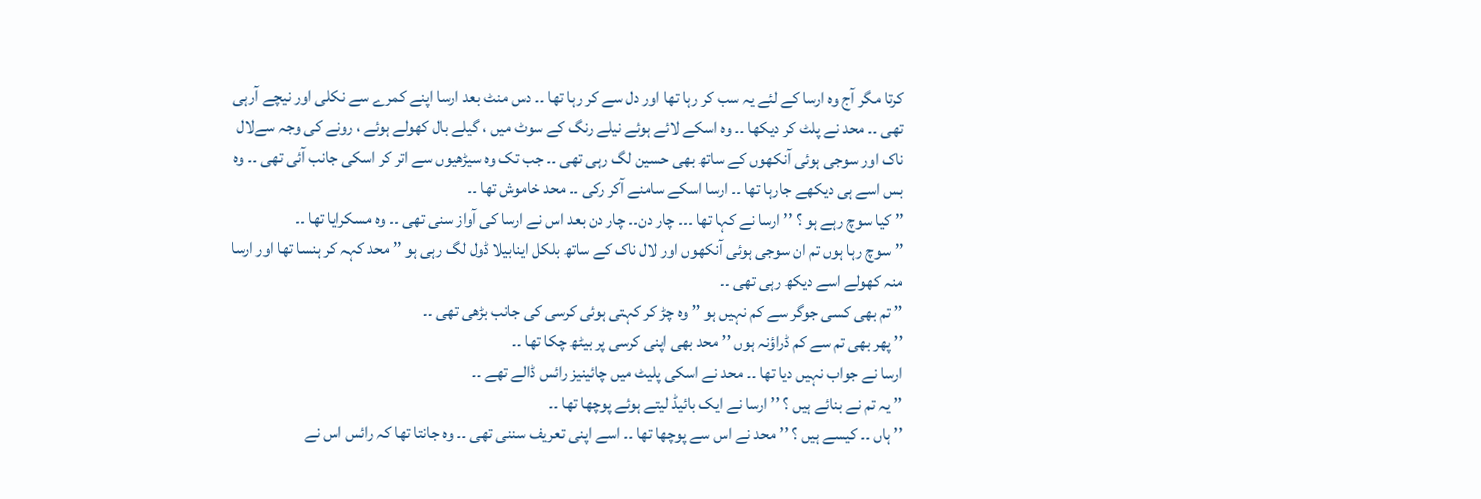کرتا مگر آج وہ ارسا کے لئے یہ سب کر رہا تھا اور دل سے کر رہا تھا ۔۔ دس منٹ بعد ارسا اپنے کمرے سے نکلی اور نیچے آرہی تھی ۔۔ محد نے پلٹ کر دیکھا ۔۔ وہ اسکے لائے ہوئے نیلے رنگ کے سوٹ میں ، گیلے بال کھولے ہوئے ، رونے کی وجہ سےلال ناک اور سوجی ہوئی آنکھوں کے ساتھ بھی حسین لگ رہی تھی ۔۔ جب تک وہ سیڑھیوں سے اتر کر اسکی جانب آئی تھی ۔۔ وہ بس اسے ہی دیکھے جارہا تھا ۔۔ ارسا اسکے سامنے آکر رکی ۔۔ محد خاموش تھا ۔۔
’’ کیا سوچ رہے ہو ؟ ’’ ارسا نے کہا تھا ۔۔۔ چار دن۔۔ چار دن بعد اس نے ارسا کی آواز سنی تھی ۔۔ وہ مسکرایا تھا ۔۔
’’ سوچ رہا ہوں تم ان سوجی ہوئی آنکھوں اور لال ناک کے ساتھ بلکل اینابیلا ڈول لگ رہی ہو ’’ محد کہہ کر ہنسا تھا اور ارسا منہ کھولے اسے دیکھ رہی تھی ۔۔
’’ تم بھی کسی جوگر سے کم نہیں ہو ’’ وہ چڑ کر کہتی ہوئی کرسی کی جانب بڑھی تھی ۔۔
’’ پھر بھی تم سے کم ڈراؤنہ ہوں ’’ محد بھی اپنی کرسی پر بیٹھ چکا تھا ۔۔
ارسا نے جواب نہیں دیا تھا ۔۔ محد نے اسکی پلیٹ میں چائینیز رائس ڈالے تھے ۔۔
’’ یہ تم نے بنائے ہیں ؟ ’’ ارسا نے ایک بائیڈ لیتے ہوئے پوچھا تھا ۔۔
’’ ہاں ۔۔ کیسے ہیں ؟ ’’ محد نے اس سے پوچھا تھا ۔۔ اسے اپنی تعریف سننی تھی ۔۔ وہ جانتا تھا کہ رائس اس نے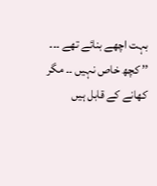بہت اچھے بنائے تھے ۔۔۔
’’ کچھ خاص نہیں ۔۔ مگر کھانے کے قابل ہیں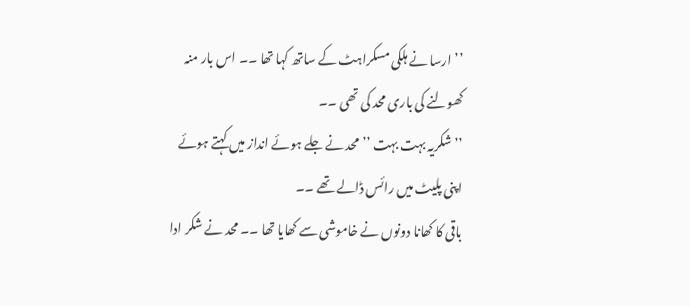’’ ارسا نے ہلکی مسکراہٹ کے ساتھ کہا تھا ۔۔ اس بار منہ کھولنے کی باری محد کی تھی ۔۔
’’ شکریہ بہت بہت ’’ محد نے جلے ہوئے انداز میں کہتے ہوئے اپنی پلیٹ میں رائس ڈالے تھے ۔۔
باقی کا کھانا دونوں نے خاموشی سے کھایا تھا ۔۔ محد نے شکر ادا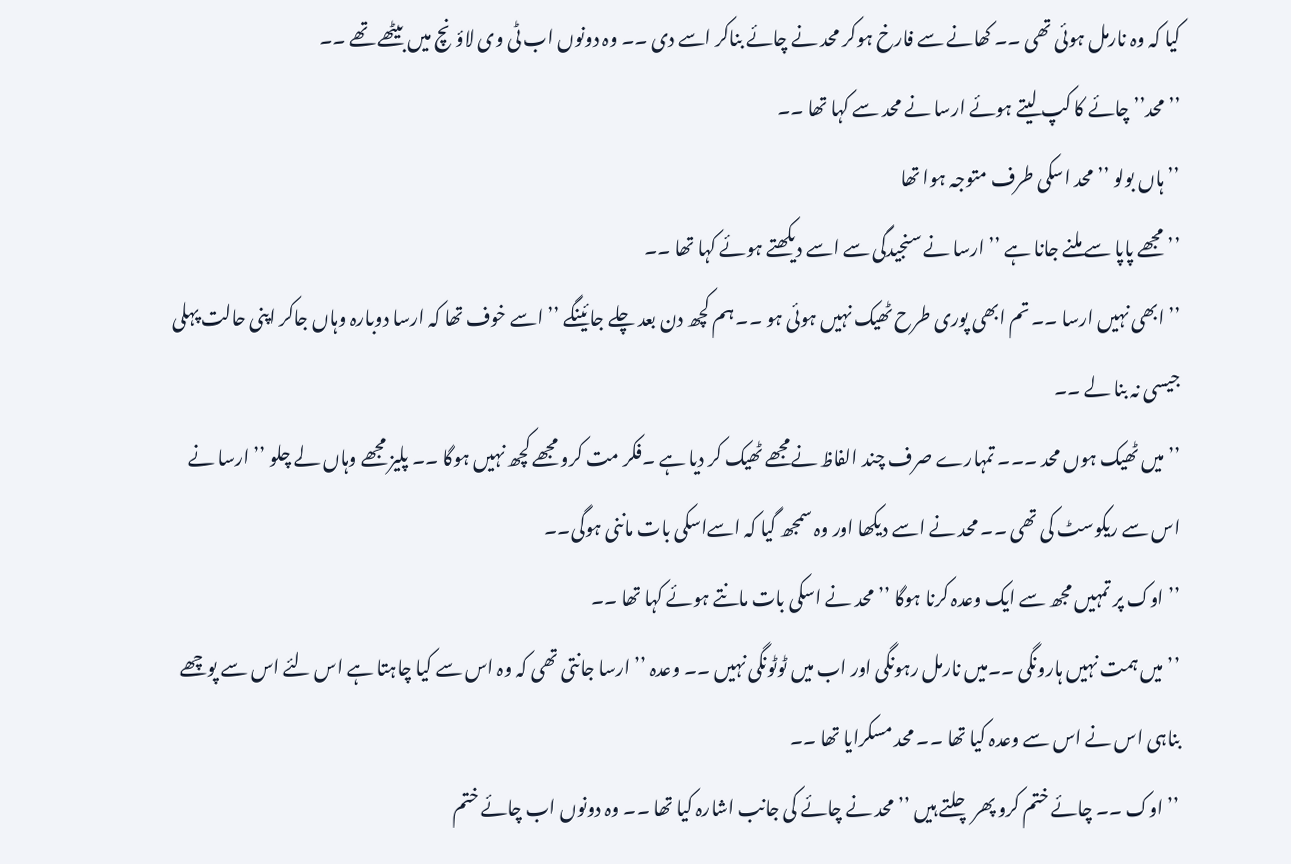کیا کہ وہ نارمل ہوئی تھی ۔۔ کھانے سے فارخ ہوکر محد نے چائے بناکر اسے دی ۔۔ وہ دونوں اب ٹی وی لاؤنچ میں بیٹھے تھے ۔۔
’’ محد’’ چائے کا کپ لیتے ہوئے ارسا نے محد سے کہا تھا ۔۔
’’ ہاں بولو ’’ محد اسکی طرف متوجہ ہوا تھا
’’ مجھے پاپا سے ملنے جانا ہے ’’ ارسا نے سنجیدگی سے اسے دیکھتے ہوئے کہا تھا ۔۔
’’ ابھی نہیں ارسا ۔۔ تم ابھی پوری طرح ٹھیک نہیں ہوئی ہو ۔۔ ہم کچھ دن بعد چلے جائینگے ’’ اسے خوف تھا کہ ارسا دوبارہ وہاں جاکر اپنی حالت پہلی جیسی نہ بنا لے ۔۔
’’ میں ٹھیک ہوں محد ۔۔۔ تمہارے صرف چند الفاظ نےمجھے ٹھیک کر دیا ہے ۔فکر مت کرو مجھے کچھ نہیں ہوگا ۔۔ پلیز مجھے وہاں لے چلو ’’ ارسا نے اس سے ریکوسٹ کی تھی ۔۔ محد نے اسے دیکھا اور وہ سمجھ گیا کہ اسےاسکی بات ماننی ہوگی۔۔
’’ اوک پر تمہیں مجھ سے ایک وعدہ کرنا ہوگا ’’ محد نے اسکی بات مانتے ہوئے کہا تھا ۔۔
’’ میں ہمت نہیں ہارونگی ۔۔میں نارمل رہونگی اور اب میں ٹوٹونگی نہیں ۔۔ وعدہ ’’ ارسا جانتی تھی کہ وہ اس سے کیا چاہتا ہے اس لئے اس سے پوچھے بناہی اس نے اس سے وعدہ کیا تھا ۔۔ محد مسکرایا تھا ۔۔
’’ اوک ۔۔ چائے ختم کرو پھر چلتے ہیں ’’ محد نے چائے کی جانب اشارہ کیا تھا ۔۔ وہ دونوں اب چائے ختم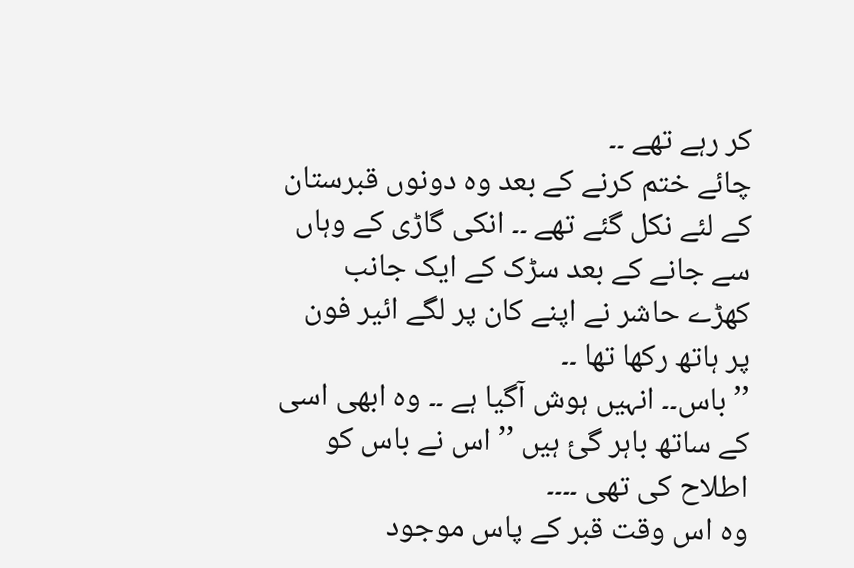کر رہے تھے ۔۔
چائے ختم کرنے کے بعد وہ دونوں قبرستان کے لئے نکل گئے تھے ۔۔ انکی گاڑی کے وہاں سے جانے کے بعد سڑک کے ایک جانب کھڑے حاشر نے اپنے کان پر لگے ائیر فون پر ہاتھ رکھا تھا ۔۔
’’ باس۔۔ انہیں ہوش آگیا ہے ۔۔ وہ ابھی اسی کے ساتھ باہر گئ ہیں ’’ اس نے باس کو اطلاح کی تھی ۔۔۔۔
وہ اس وقت قبر کے پاس موجود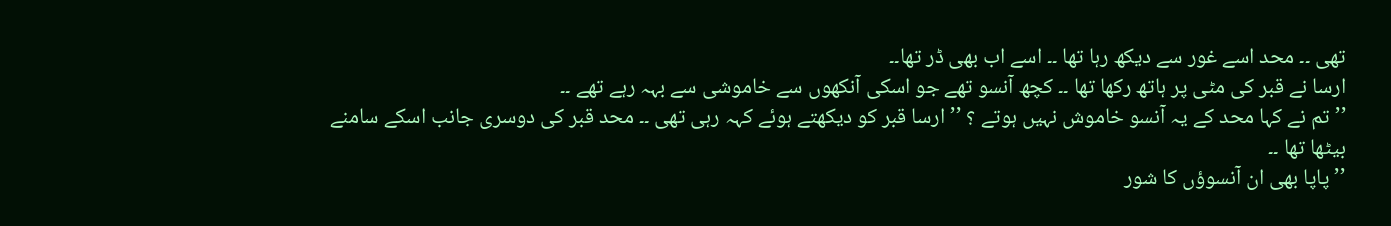تھی ۔۔ محد اسے غور سے دیکھ رہا تھا ۔۔ اسے اب بھی ڈر تھا۔۔
ارسا نے قبر کی مٹی پر ہاتھ رکھا تھا ۔۔ کچھ آنسو تھے جو اسکی آنکھوں سے خاموشی سے بہہ رہے تھے ۔۔
’’ تم نے کہا محد کے یہ آنسو خاموش نہیں ہوتے ؟ ’’ ارسا قبر کو دیکھتے ہوئے کہہ رہی تھی ۔۔ محد قبر کی دوسری جانب اسکے سامنے بیٹھا تھا ۔۔
’’ پاپا بھی ان آنسوؤں کا شور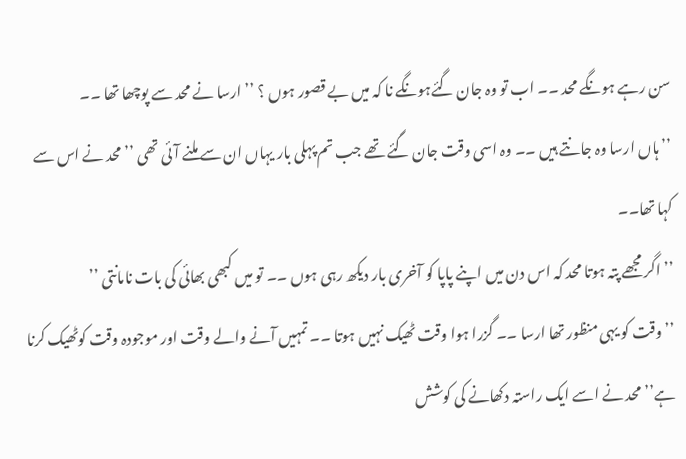سن رہے ہونگے محد ۔۔ اب تو وہ جان گئےہونگے نا کہ میں بے قصور ہوں ؟ ’’ ارسا نے محد سے پوچھا تھا ۔۔
’’ ہاں ارسا وہ جانتے ہیں ۔۔ وہ اسی وقت جان گئے تھے جب تم پہلی بار یہاں ان سے ملنے آئی تھی ’’ محد نے اس سے کہا تھا۔۔
’’ اگر مجھے پتہ ہوتا محد کہ اس دن میں اپنے پاپا کو آخری بار دیکھ رہی ہوں ۔۔ تو میں کبھی بھائی کی بات نامانتی ’’
’’ وقت کو یہی منظور تھا ارسا ۔۔ گزرا ہوا وقت ٹھیک نہیں ہوتا ۔۔ تمہیں آنے والے وقت اور موجودہ وقت کوٹھیک کرنا ہے’’ محد نے اسے ایک راستہ دکھانے کی کوشش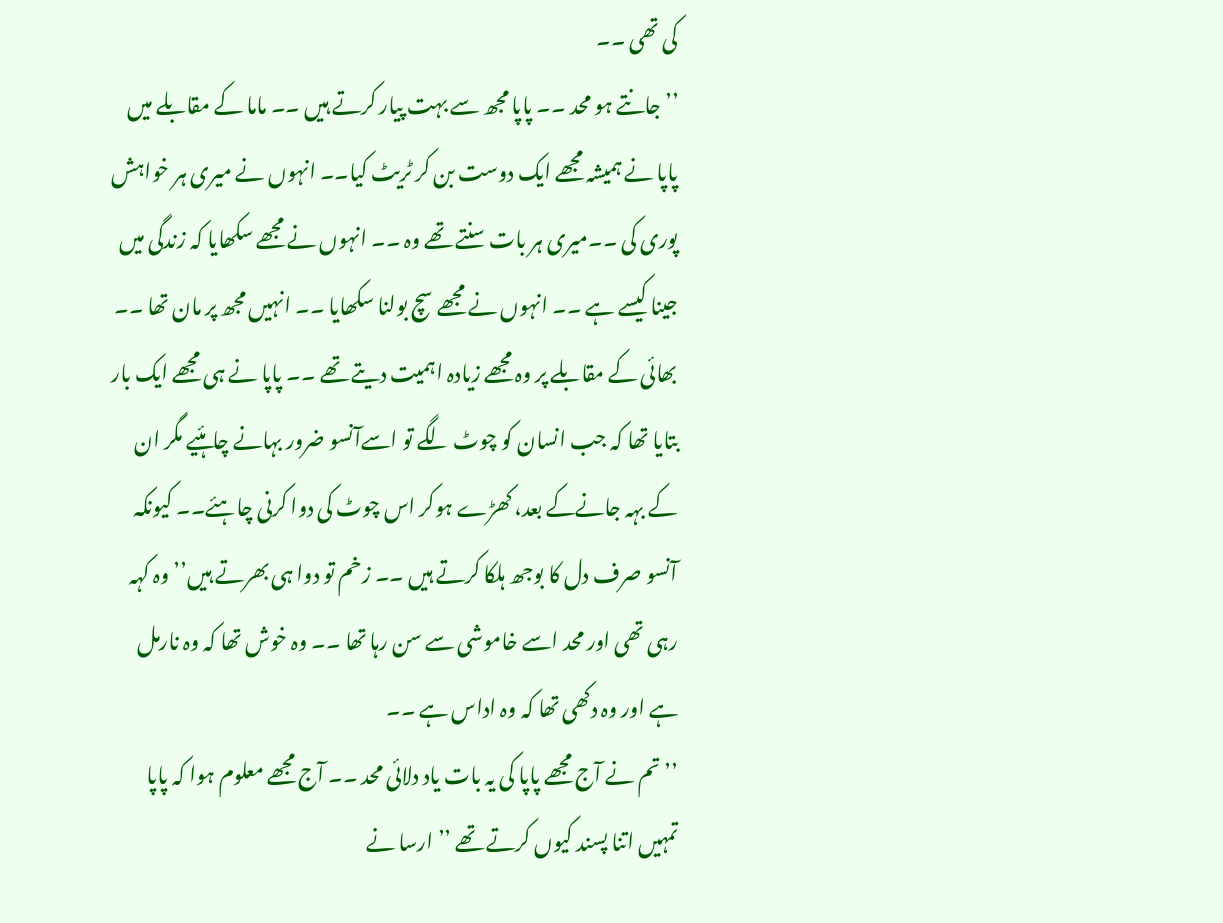کی تھی ۔۔
’’ جانتے ہو محد ۔۔ پاپا مجھ سے بہت پیار کرتے ہیں ۔۔ ماما کے مقابلے میں پاپا نے ہمیشہ مجھے ایک دوست بن کر ٹریٹ کیا۔۔ انہوں نے میری ہر خواہش پوری کی ۔۔میری ہر بات سنتے تھے وہ ۔۔ انہوں نے مجھے سکھایا کہ زندگی میں جینا کیسے ہے ۔۔ انہوں نے مجھے سچ بولنا سکھایا ۔۔ انہیں مجھ پر مان تھا ۔۔ بھائی کے مقابلے پر وہ مجھے زیادہ اہمیت دیتے تھے ۔۔ پاپا نے ہی مجھے ایک بار بتایا تھا کہ جب انسان کو چوٹ لگے تو اسےآنسو ضرور بہانے چاہئیے مگر ان کے بہہ جانےکے بعد، کھڑے ہوکر اس چوٹ کی دوا کرنی چاہئے۔۔ کیونکہ آنسو صرف دل کا بوجھ ہلکا کرتے ہیں ۔۔ زخم تو دوا ہی بھرتے ہیں’’ وہ کہہ رہی تھی اور محد اسے خاموشی سے سن رہا تھا ۔۔ وہ خوش تھا کہ وہ نارمل ہے اور وہ دکھی تھا کہ وہ اداس ہے ۔۔
’’ تم نے آج مجھے پاپا کی یہ بات یاد دلائی محد ۔۔ آج مجھے معلوم ہوا کہ پاپا تمہیں اتنا پسند کیوں کرتے تھے ’’ ارسا نے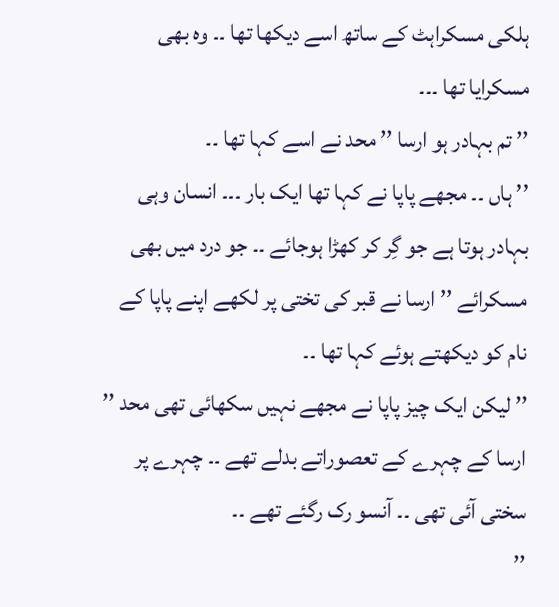ہلکی مسکراہٹ کے ساتھ اسے دیکھا تھا ۔۔ وہ بھی مسکرایا تھا ۔۔۔
’’ تم بہادر ہو ارسا ’’ محد نے اسے کہا تھا ۔۔
’’ ہاں ۔۔ مجھے پاپا نے کہا تھا ایک بار ۔۔۔ انسان وہی بہادر ہوتا ہے جو گِر کر کھڑا ہوجائے ۔۔ جو درد میں بھی مسکرائے ’’ ارسا نے قبر کی تختی پر لکھے اپنے پاپا کے نام کو دیکھتے ہوئے کہا تھا ۔۔
’’ لیکن ایک چیز پاپا نے مجھے نہیں سکھائی تھی محد ’’ ارسا کے چہرے کے تعصوراتے بدلے تھے ۔۔ چہرے پر سختی آئی تھی ۔۔ آنسو رک رگئے تھے ۔۔
’’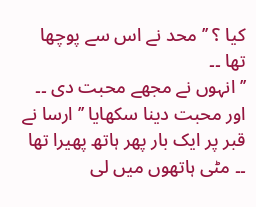کیا ؟ ’’ محد نے اس سے پوچھا تھا ۔۔
’’ انہوں نے مجھے محبت دی ۔۔ اور محبت دینا سکھایا ’’ ارسا نے قبر پر ایک بار پھر ہاتھ پھیرا تھا ۔۔ مٹی ہاتھوں میں لی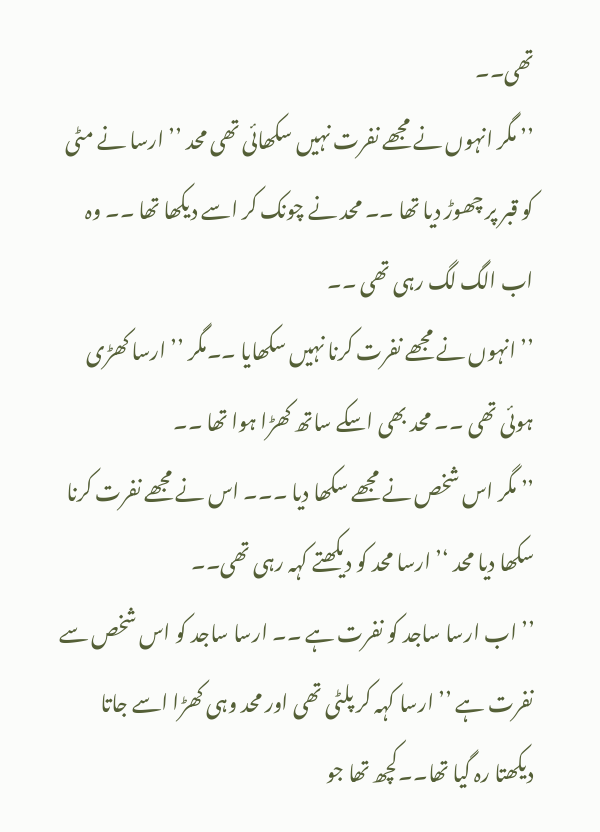تھی۔۔
’’ مگر انہوں نے مجھے نفرت نہیں سکھائی تھی محد ’’ ارسا نے مٹی کو قبر پر چھوڑ دیا تھا ۔۔ محد نے چونک کر اسے دیکھا تھا ۔۔ وہ اب الگ لگ رہی تھی ۔۔
’’ انہوں نے مجھے نفرت کرنا نہیں سکھایا ۔۔مگر ’’ ارسا کھڑی ہوئی تھی ۔۔ محد بھی اسکے ساتھ کھڑا ہوا تھا ۔۔
’’ مگر اس شخص نے مجھے سکھا دیا ۔۔۔ اس نے مجھے نفرت کرنا سکھا دیا محد ‘’ ارسا محد کو دیکھتے کہہ رہی تھی۔۔
’’ اب ارسا ساجد کو نفرت ہے ۔۔ ارسا ساجد کو اس شخص سے نفرت ہے ’’ ارسا کہہ کر پلٹی تھی اور محد وہی کھڑا اسے جاتا دیکھتا رہ گیا تھا۔۔کچھ تھا جو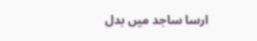ارسا ساجد میں بدل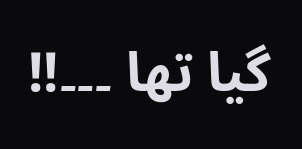گیا تھا ۔۔۔!!